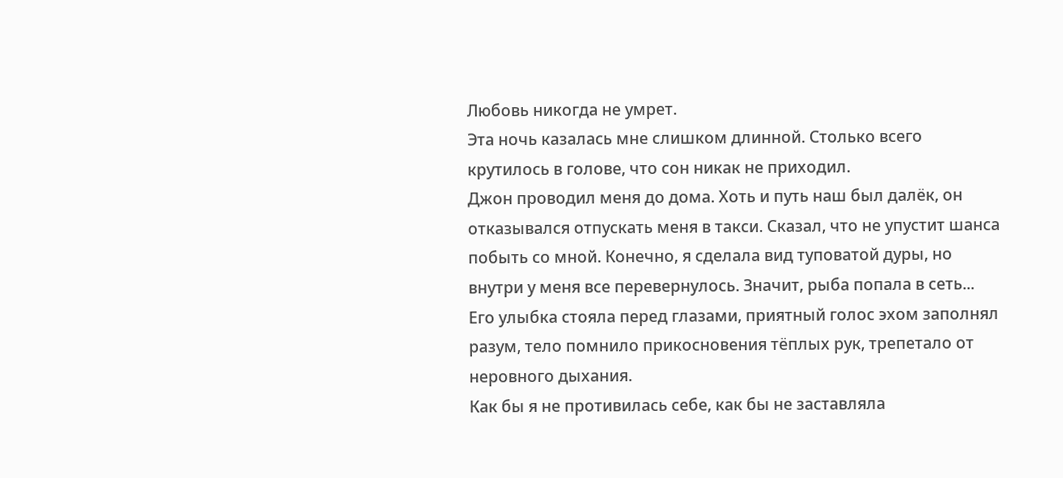Любовь никогда не умрет.
Эта ночь казалась мне слишком длинной. Столько всего крутилось в голове, что сон никак не приходил.
Джон проводил меня до дома. Хоть и путь наш был далёк, он отказывался отпускать меня в такси. Сказал, что не упустит шанса побыть со мной. Конечно, я сделала вид туповатой дуры, но внутри у меня все перевернулось. Значит, рыба попала в сеть...
Его улыбка стояла перед глазами, приятный голос эхом заполнял разум, тело помнило прикосновения тёплых рук, трепетало от неровного дыхания.
Как бы я не противилась себе, как бы не заставляла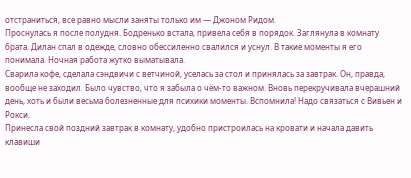отстраниться, все равно мысли заняты только им — Джоном Ридом.
Проснулась я после полудня. Бодренько встала, привела себя в порядок. Заглянула в комнату брата. Дилан спал в одежде, словно обессиленно свалился и уснул. В такие моменты я его понимала. Ночная работа жутко выматывала.
Сварила кофе, сделала сэндвичи с ветчиной, уселась за стол и принялась за завтрак. Он, правда, вообще не заходил. Было чувство, что я забыла о чём-то важном. Вновь перекручивала вчерашний день, хоть и были весьма болезненные для психики моменты. Вспомнила! Надо связаться с Вивьен и Рокси.
Принесла свой поздний завтрак в комнату, удобно пристроилась на кровати и начала давить клавиши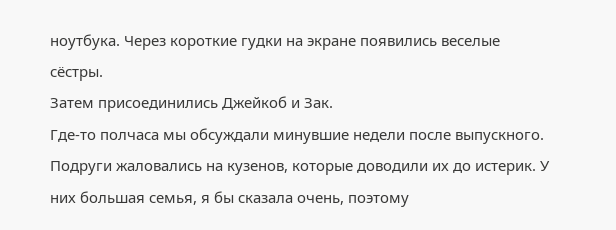ноутбука. Через короткие гудки на экране появились веселые сёстры.
Затем присоединились Джейкоб и Зак.
Где-то полчаса мы обсуждали минувшие недели после выпускного. Подруги жаловались на кузенов, которые доводили их до истерик. У них большая семья, я бы сказала очень, поэтому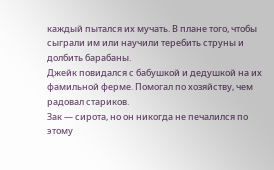каждый пытался их мучать. В плане того, чтобы сыграли им или научили теребить струны и долбить барабаны.
Джейк повидался с бабушкой и дедушкой на их фамильной ферме. Помогал по хозяйству, чем радовал стариков.
Зак — сирота, но он никогда не печалился по этому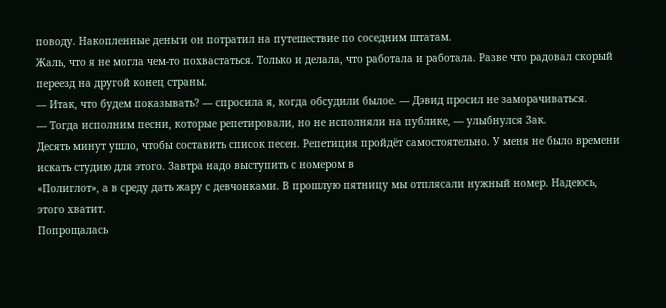поводу. Накопленные деньги он потратил на путешествие по соседним штатам.
Жаль, что я не могла чем-то похвастаться. Только и делала, что работала и работала. Разве что радовал скорый переезд на другой конец страны.
— Итак, что будем показывать? — спросила я, когда обсудили былое. — Дэвид просил не заморачиваться.
— Тогда исполним песни, которые репетировали, но не исполняли на публике, — улыбнулся Зак.
Десять минут ушло, чтобы составить список песен. Репетиция пройдёт самостоятельно. У меня не было времени искать студию для этого. Завтра надо выступить с номером в
«Полиглот», а в среду дать жару с девчонками. В прошлую пятницу мы отплясали нужный номер. Надеюсь, этого хватит.
Попрощалась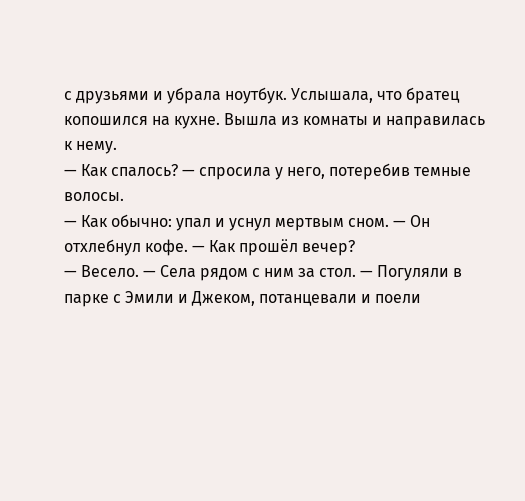с друзьями и убрала ноутбук. Услышала, что братец копошился на кухне. Вышла из комнаты и направилась к нему.
— Как спалось? — спросила у него, потеребив темные волосы.
— Как обычно: упал и уснул мертвым сном. — Он отхлебнул кофе. — Как прошёл вечер?
— Весело. — Села рядом с ним за стол. — Погуляли в парке с Эмили и Джеком, потанцевали и поели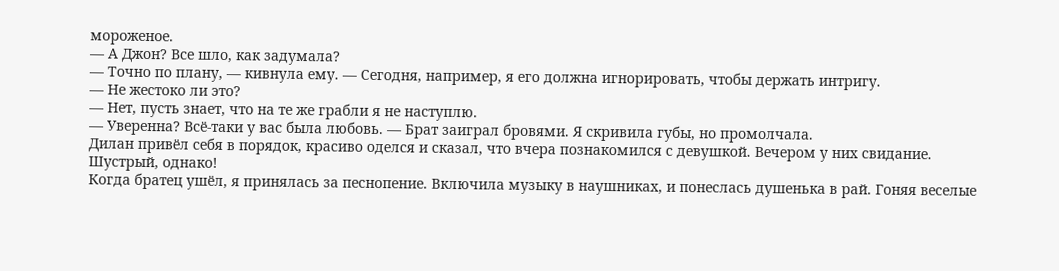мороженое.
— А Джон? Все шло, как задумала?
— Точно по плану, — кивнула ему. — Сегодня, например, я его должна игнорировать, чтобы держать интригу.
— Не жестоко ли это?
— Нет, пусть знает, что на те же грабли я не наступлю.
— Уверенна? Всё-таки у вас была любовь. — Брат заиграл бровями. Я скривила губы, но промолчала.
Дилан привёл себя в порядок, красиво оделся и сказал, что вчера познакомился с девушкой. Вечером у них свидание. Шустрый, однако!
Когда братец ушёл, я принялась за песнопение. Включила музыку в наушниках, и понеслась душенька в рай. Гоняя веселые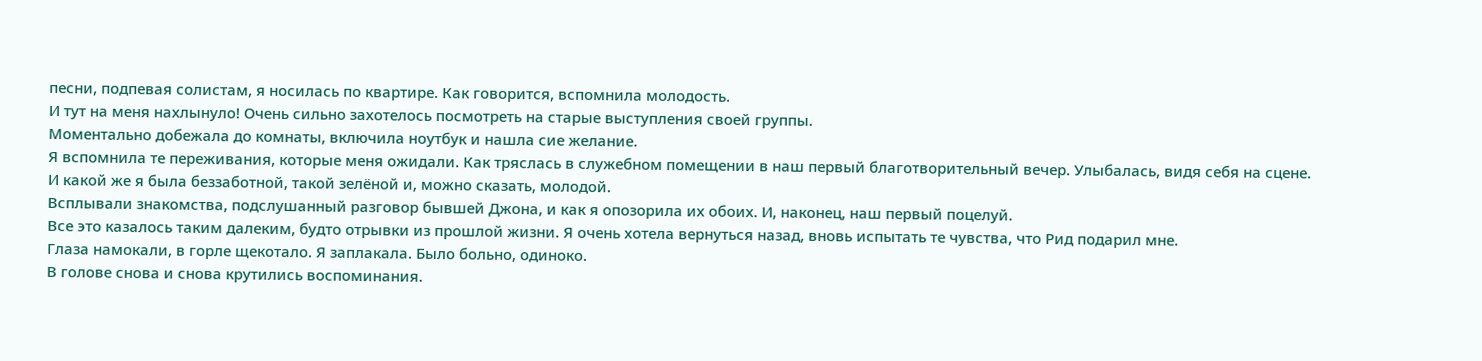песни, подпевая солистам, я носилась по квартире. Как говорится, вспомнила молодость.
И тут на меня нахлынуло! Очень сильно захотелось посмотреть на старые выступления своей группы.
Моментально добежала до комнаты, включила ноутбук и нашла сие желание.
Я вспомнила те переживания, которые меня ожидали. Как тряслась в служебном помещении в наш первый благотворительный вечер. Улыбалась, видя себя на сцене. И какой же я была беззаботной, такой зелёной и, можно сказать, молодой.
Всплывали знакомства, подслушанный разговор бывшей Джона, и как я опозорила их обоих. И, наконец, наш первый поцелуй.
Все это казалось таким далеким, будто отрывки из прошлой жизни. Я очень хотела вернуться назад, вновь испытать те чувства, что Рид подарил мне.
Глаза намокали, в горле щекотало. Я заплакала. Было больно, одиноко.
В голове снова и снова крутились воспоминания.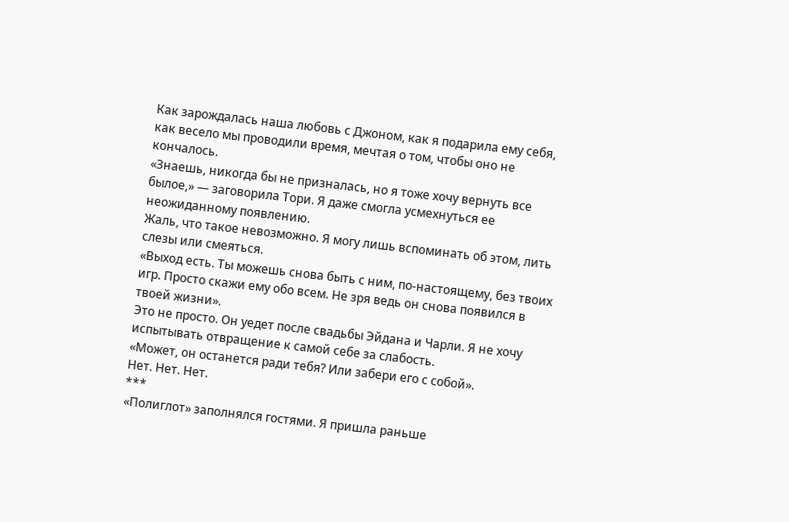Как зарождалась наша любовь с Джоном, как я подарила ему себя, как весело мы проводили время, мечтая о том, чтобы оно не кончалось.
«Знаешь, никогда бы не призналась, но я тоже хочу вернуть все былое,» — заговорила Тори. Я даже смогла усмехнуться ее неожиданному появлению.
Жаль, что такое невозможно. Я могу лишь вспоминать об этом, лить слезы или смеяться.
«Выход есть. Ты можешь снова быть с ним, по-настоящему, без твоих игр. Просто скажи ему обо всем. Не зря ведь он снова появился в твоей жизни».
Это не просто. Он уедет после свадьбы Эйдана и Чарли. Я не хочу испытывать отвращение к самой себе за слабость.
«Может, он останется ради тебя? Или забери его с собой».
Нет. Нет. Нет.
***
«Полиглот» заполнялся гостями. Я пришла раньше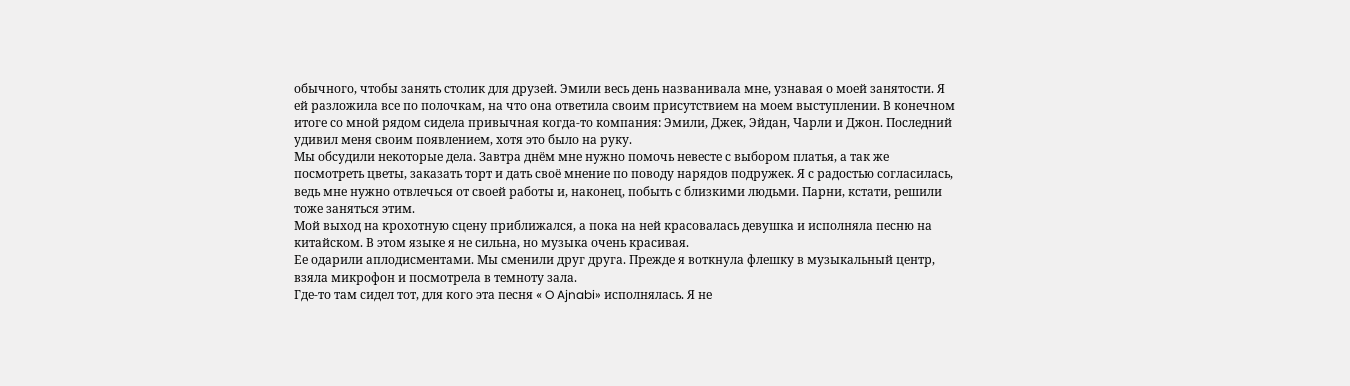обычного, чтобы занять столик для друзей. Эмили весь день названивала мне, узнавая о моей занятости. Я ей разложила все по полочкам, на что она ответила своим присутствием на моем выступлении. В конечном итоге со мной рядом сидела привычная когда-то компания: Эмили, Джек, Эйдан, Чарли и Джон. Последний удивил меня своим появлением, хотя это было на руку.
Мы обсудили некоторые дела. Завтра днём мне нужно помочь невесте с выбором платья, а так же посмотреть цветы, заказать торт и дать своё мнение по поводу нарядов подружек. Я с радостью согласилась, ведь мне нужно отвлечься от своей работы и, наконец, побыть с близкими людьми. Парни, кстати, решили тоже заняться этим.
Мой выход на крохотную сцену приближался, а пока на ней красовалась девушка и исполняла песню на китайском. В этом языке я не сильна, но музыка очень красивая.
Ее одарили аплодисментами. Мы сменили друг друга. Прежде я воткнула флешку в музыкальный центр, взяла микрофон и посмотрела в темноту зала.
Где-то там сидел тот, для кого эта песня « O Ajnabi» исполнялась. Я не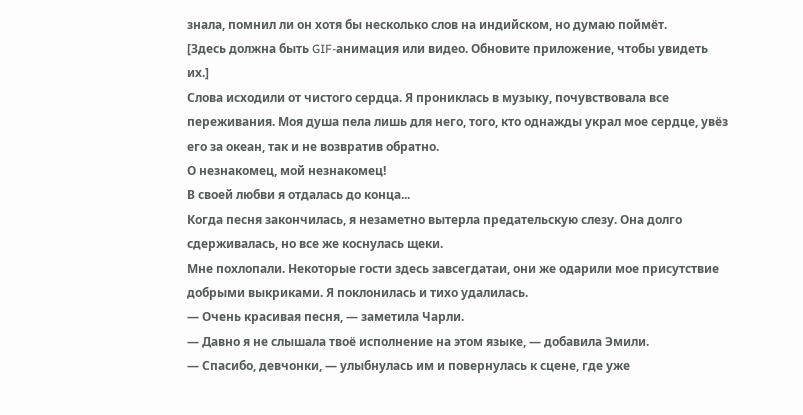знала, помнил ли он хотя бы несколько слов на индийском, но думаю поймёт.
[Здесь должна быть GIF-анимация или видео. Обновите приложение, чтобы увидеть их.]
Слова исходили от чистого сердца. Я прониклась в музыку, почувствовала все переживания. Моя душа пела лишь для него, того, кто однажды украл мое сердце, увёз его за океан, так и не возвратив обратно.
О незнакомец, мой незнакомец!
В своей любви я отдалась до конца...
Когда песня закончилась, я незаметно вытерла предательскую слезу. Она долго сдерживалась, но все же коснулась щеки.
Мне похлопали. Некоторые гости здесь завсегдатаи, они же одарили мое присутствие добрыми выкриками. Я поклонилась и тихо удалилась.
— Очень красивая песня, — заметила Чарли.
— Давно я не слышала твоё исполнение на этом языке, — добавила Эмили.
— Спасибо, девчонки, — улыбнулась им и повернулась к сцене, где уже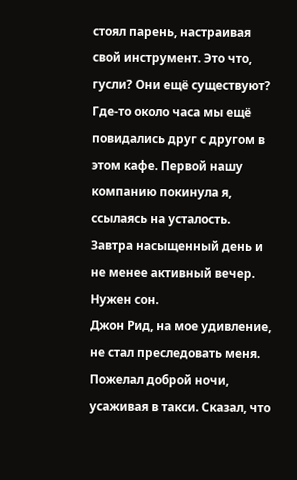стоял парень, настраивая свой инструмент. Это что, гусли? Они ещё существуют?
Где-то около часа мы ещё повидались друг с другом в этом кафе. Первой нашу компанию покинула я, ссылаясь на усталость. Завтра насыщенный день и не менее активный вечер. Нужен сон.
Джон Рид, на мое удивление, не стал преследовать меня. Пожелал доброй ночи, усаживая в такси. Сказал, что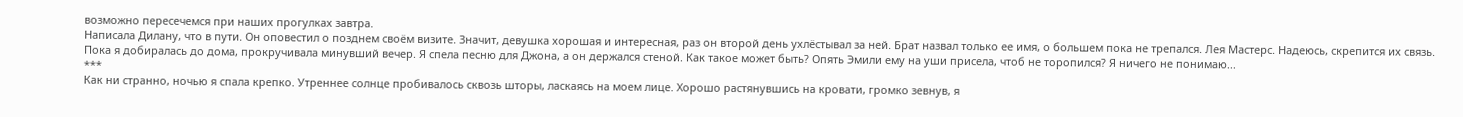возможно пересечемся при наших прогулках завтра.
Написала Дилану, что в пути. Он оповестил о позднем своём визите. Значит, девушка хорошая и интересная, раз он второй день ухлёстывал за ней. Брат назвал только ее имя, о большем пока не трепался. Лея Мастерс. Надеюсь, скрепится их связь.
Пока я добиралась до дома, прокручивала минувший вечер. Я спела песню для Джона, а он держался стеной. Как такое может быть? Опять Эмили ему на уши присела, чтоб не торопился? Я ничего не понимаю...
***
Как ни странно, ночью я спала крепко. Утреннее солнце пробивалось сквозь шторы, ласкаясь на моем лице. Хорошо растянувшись на кровати, громко зевнув, я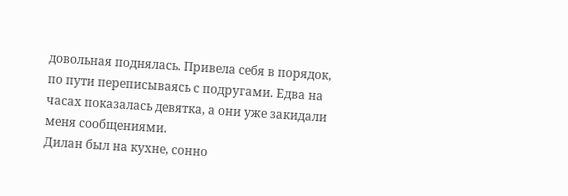довольная поднялась. Привела себя в порядок, по пути переписываясь с подругами. Едва на часах показалась девятка, а они уже закидали меня сообщениями.
Дилан был на кухне, сонно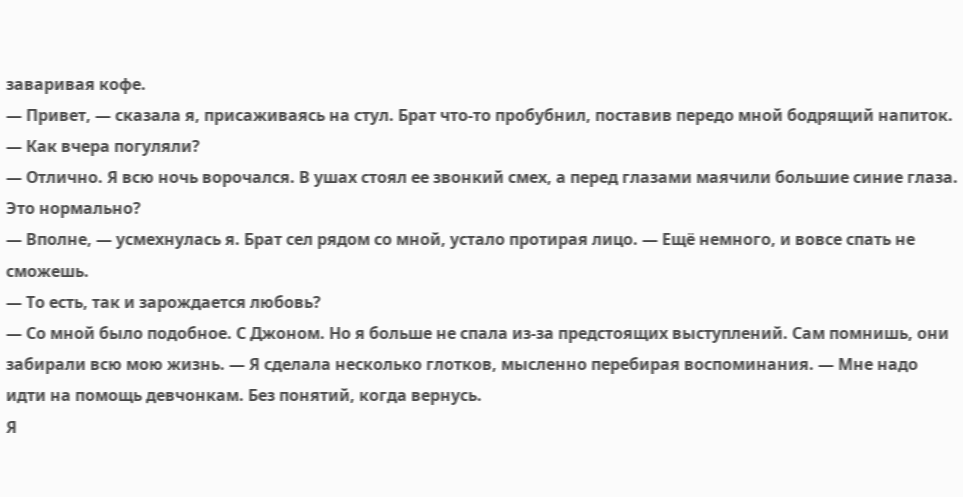заваривая кофе.
— Привет, — сказала я, присаживаясь на стул. Брат что-то пробубнил, поставив передо мной бодрящий напиток. — Как вчера погуляли?
— Отлично. Я всю ночь ворочался. В ушах стоял ее звонкий смех, а перед глазами маячили большие синие глаза. Это нормально?
— Вполне, — усмехнулась я. Брат сел рядом со мной, устало протирая лицо. — Ещё немного, и вовсе спать не сможешь.
— То есть, так и зарождается любовь?
— Со мной было подобное. С Джоном. Но я больше не спала из-за предстоящих выступлений. Сам помнишь, они забирали всю мою жизнь. — Я сделала несколько глотков, мысленно перебирая воспоминания. — Мне надо идти на помощь девчонкам. Без понятий, когда вернусь.
Я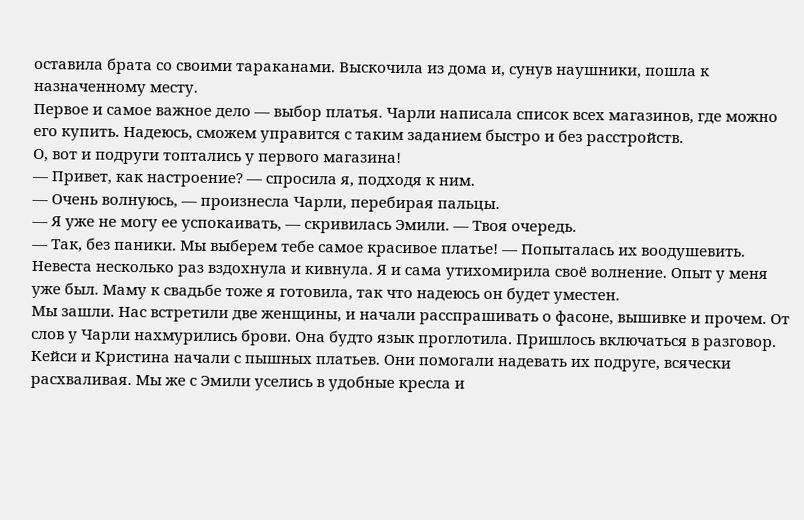оставила брата со своими тараканами. Выскочила из дома и, сунув наушники, пошла к назначенному месту.
Первое и самое важное дело — выбор платья. Чарли написала список всех магазинов, где можно его купить. Надеюсь, сможем управится с таким заданием быстро и без расстройств.
О, вот и подруги топтались у первого магазина!
— Привет, как настроение? — спросила я, подходя к ним.
— Очень волнуюсь, — произнесла Чарли, перебирая пальцы.
— Я уже не могу ее успокаивать, — скривилась Эмили. — Твоя очередь.
— Так, без паники. Мы выберем тебе самое красивое платье! — Попыталась их воодушевить.
Невеста несколько раз вздохнула и кивнула. Я и сама утихомирила своё волнение. Опыт у меня уже был. Маму к свадьбе тоже я готовила, так что надеюсь он будет уместен.
Мы зашли. Нас встретили две женщины, и начали расспрашивать о фасоне, вышивке и прочем. От слов у Чарли нахмурились брови. Она будто язык проглотила. Пришлось включаться в разговор.
Кейси и Кристина начали с пышных платьев. Они помогали надевать их подруге, всячески расхваливая. Мы же с Эмили уселись в удобные кресла и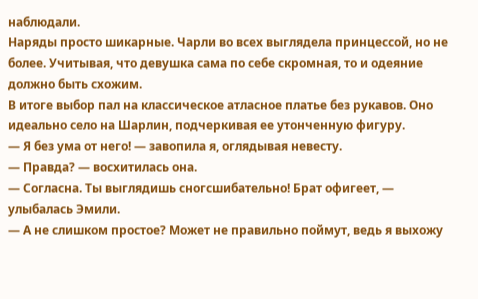наблюдали.
Наряды просто шикарные. Чарли во всех выглядела принцессой, но не более. Учитывая, что девушка сама по себе скромная, то и одеяние должно быть схожим.
В итоге выбор пал на классическое атласное платье без рукавов. Оно идеально село на Шарлин, подчеркивая ее утонченную фигуру.
— Я без ума от него! — завопила я, оглядывая невесту.
— Правда? — восхитилась она.
— Согласна. Ты выглядишь сногсшибательно! Брат офигеет, — улыбалась Эмили.
— А не слишком простое? Может не правильно поймут, ведь я выхожу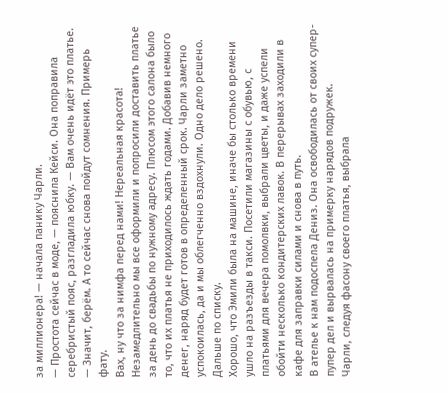за миллионера! — начала панику Чарли.
— Простота сейчас в моде, — пояснила Кейси. Она поправила серебристый пояс, разгладила юбку. — Вам очень идёт это платье.
— Значит, берём. А то сейчас снова пойдут сомнения. Примерь фату.
Вах, ну что за нимфа перед нами! Нереальная красота!
Незамедлительно мы все оформили и попросили доставить платье за день до свадьбы по нужному адресу. Плюсом этого салона было то, что их платья не приходилось ждать годами. Добавив немного денег, наряд будет готов в определенный срок. Чарли заметно успокоилась, да и мы облегченно вздохнули. Одно дело решено. Дальше по списку.
Хорошо, что Эмили была на машине, иначе бы столько времени ушло на разъезды в такси. Посетили магазины с обувью, с платьями для вечера помолвки, выбрали цветы, и даже успели обойти несколько кондитерских лавок. В перерывах заходили в кафе для заправки силами и снова в путь.
В ателье к нам подоспела Дениз. Она освободилась от своих супер-пупер дел и вырвалась на примерку нарядов подружек.
Чарли, следуя фасону своего платья, выбрала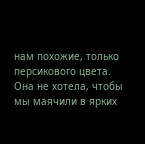нам похожие, только персикового цвета. Она не хотела, чтобы мы маячили в ярких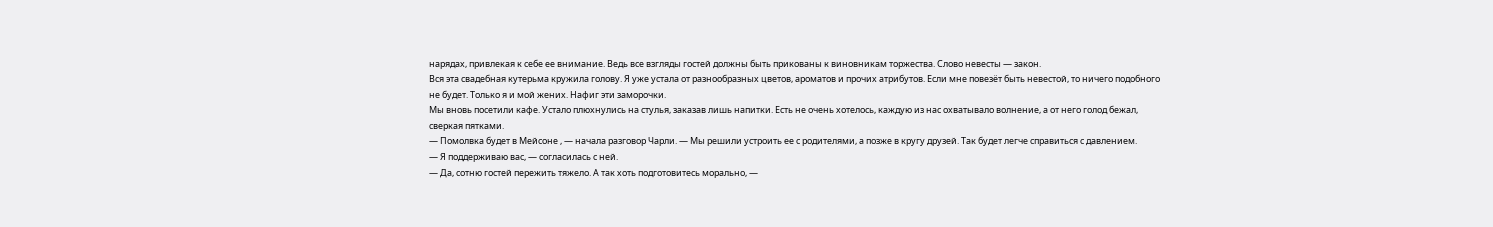нарядах, привлекая к себе ее внимание. Ведь все взгляды гостей должны быть прикованы к виновникам торжества. Слово невесты — закон.
Вся эта свадебная кутерьма кружила голову. Я уже устала от разнообразных цветов, ароматов и прочих атрибутов. Если мне повезёт быть невестой, то ничего подобного не будет. Только я и мой жених. Нафиг эти заморочки.
Мы вновь посетили кафе. Устало плюхнулись на стулья, заказав лишь напитки. Есть не очень хотелось, каждую из нас охватывало волнение, а от него голод бежал, сверкая пятками.
— Помолвка будет в Мейсоне , — начала разговор Чарли. — Мы решили устроить ее с родителями, а позже в кругу друзей. Так будет легче справиться с давлением.
— Я поддерживаю вас, — согласилась с ней.
— Да, сотню гостей пережить тяжело. А так хоть подготовитесь морально, —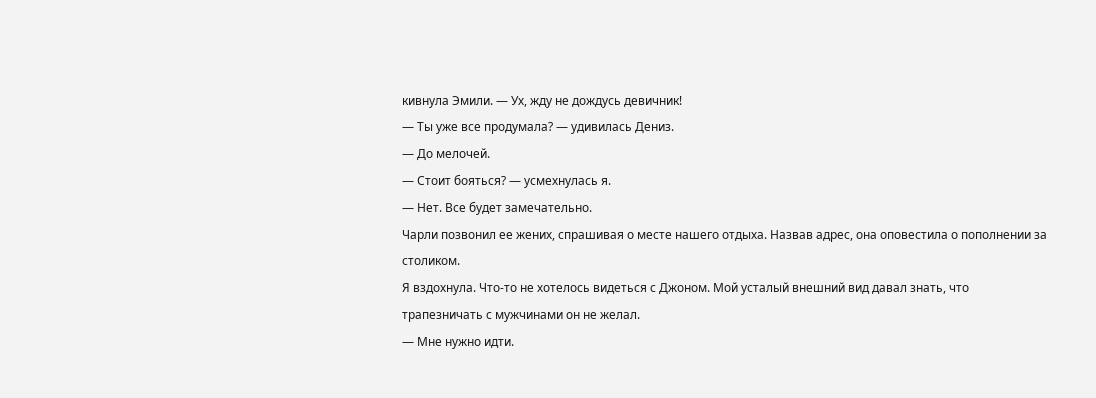кивнула Эмили. — Ух, жду не дождусь девичник!
— Ты уже все продумала? — удивилась Дениз.
— До мелочей.
— Стоит бояться? — усмехнулась я.
— Нет. Все будет замечательно.
Чарли позвонил ее жених, спрашивая о месте нашего отдыха. Назвав адрес, она оповестила о пополнении за столиком.
Я вздохнула. Что-то не хотелось видеться с Джоном. Мой усталый внешний вид давал знать, что трапезничать с мужчинами он не желал.
— Мне нужно идти.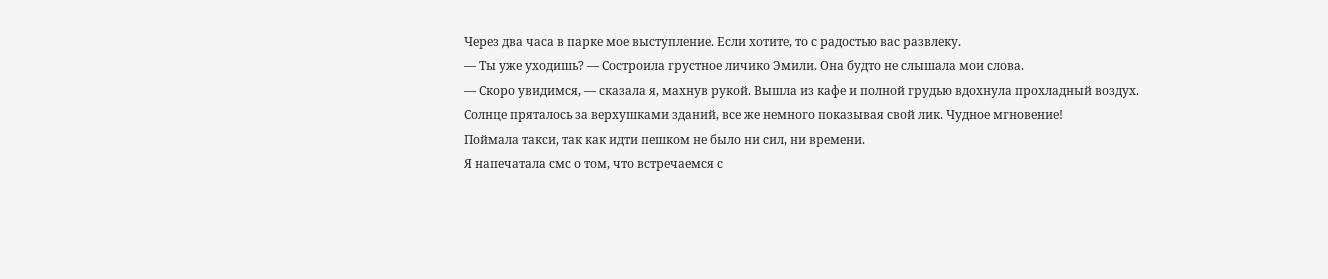Через два часа в парке мое выступление. Если хотите, то с радостью вас развлеку.
— Ты уже уходишь? — Состроила грустное личико Эмили. Она будто не слышала мои слова.
— Скоро увидимся, — сказала я, махнув рукой. Вышла из кафе и полной грудью вдохнула прохладный воздух.
Солнце пряталось за верхушками зданий, все же немного показывая свой лик. Чудное мгновение!
Поймала такси, так как идти пешком не было ни сил, ни времени.
Я напечатала смс о том, что встречаемся с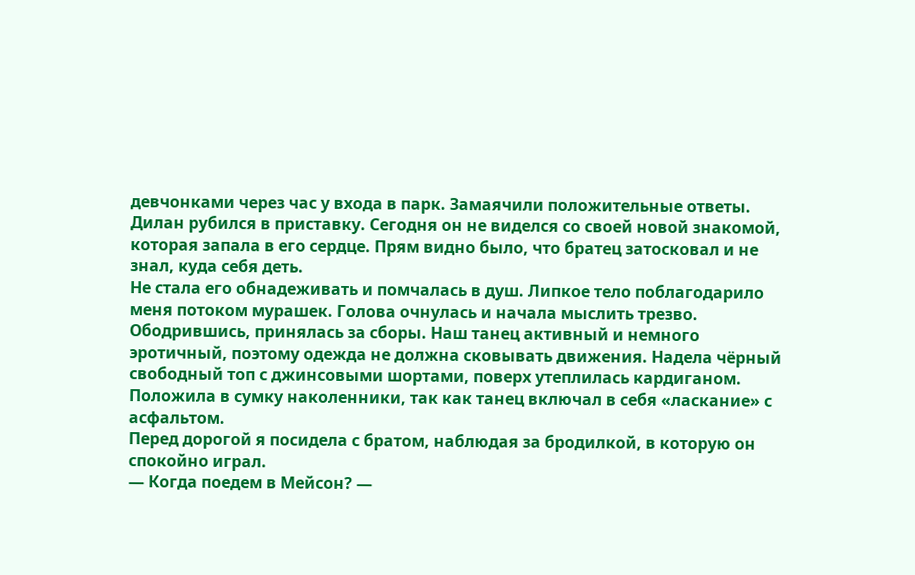девчонками через час у входа в парк. Замаячили положительные ответы.
Дилан рубился в приставку. Сегодня он не виделся со своей новой знакомой, которая запала в его сердце. Прям видно было, что братец затосковал и не знал, куда себя деть.
Не стала его обнадеживать и помчалась в душ. Липкое тело поблагодарило меня потоком мурашек. Голова очнулась и начала мыслить трезво.
Ободрившись, принялась за сборы. Наш танец активный и немного эротичный, поэтому одежда не должна сковывать движения. Надела чёрный свободный топ с джинсовыми шортами, поверх утеплилась кардиганом. Положила в сумку наколенники, так как танец включал в себя «ласкание» с асфальтом.
Перед дорогой я посидела с братом, наблюдая за бродилкой, в которую он спокойно играл.
— Когда поедем в Мейсон? —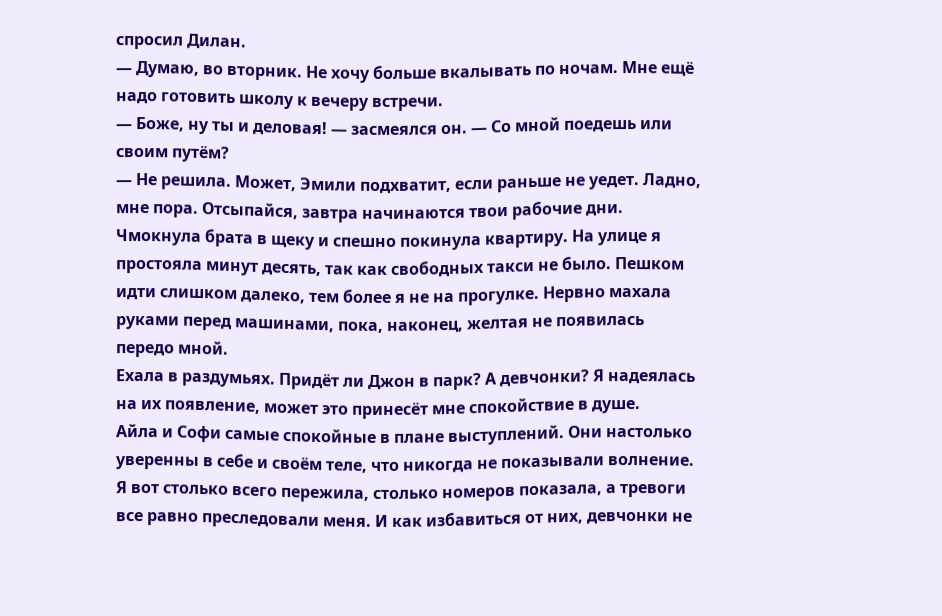спросил Дилан.
— Думаю, во вторник. Не хочу больше вкалывать по ночам. Мне ещё надо готовить школу к вечеру встречи.
— Боже, ну ты и деловая! — засмеялся он. — Со мной поедешь или своим путём?
— Не решила. Может, Эмили подхватит, если раньше не уедет. Ладно, мне пора. Отсыпайся, завтра начинаются твои рабочие дни.
Чмокнула брата в щеку и спешно покинула квартиру. На улице я простояла минут десять, так как свободных такси не было. Пешком идти слишком далеко, тем более я не на прогулке. Нервно махала руками перед машинами, пока, наконец, желтая не появилась передо мной.
Ехала в раздумьях. Придёт ли Джон в парк? А девчонки? Я надеялась на их появление, может это принесёт мне спокойствие в душе.
Айла и Софи самые спокойные в плане выступлений. Они настолько уверенны в себе и своём теле, что никогда не показывали волнение.
Я вот столько всего пережила, столько номеров показала, а тревоги все равно преследовали меня. И как избавиться от них, девчонки не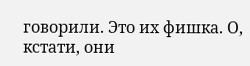говорили. Это их фишка. О, кстати, они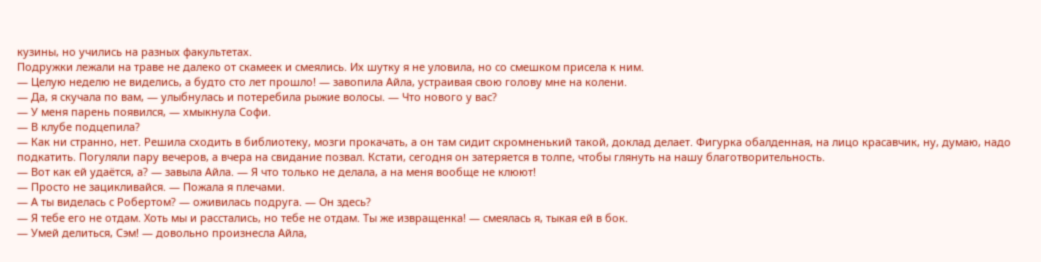кузины, но учились на разных факультетах.
Подружки лежали на траве не далеко от скамеек и смеялись. Их шутку я не уловила, но со смешком присела к ним.
— Целую неделю не виделись, а будто сто лет прошло! — завопила Айла, устраивая свою голову мне на колени.
— Да, я скучала по вам, — улыбнулась и потеребила рыжие волосы. — Что нового у вас?
— У меня парень появился, — хмыкнула Софи.
— В клубе подцепила?
— Как ни странно, нет. Решила сходить в библиотеку, мозги прокачать, а он там сидит скромненький такой, доклад делает. Фигурка обалденная, на лицо красавчик, ну, думаю, надо подкатить. Погуляли пару вечеров, а вчера на свидание позвал. Кстати, сегодня он затеряется в толпе, чтобы глянуть на нашу благотворительность.
— Вот как ей удаётся, а? — завыла Айла. — Я что только не делала, а на меня вообще не клюют!
— Просто не зацикливайся. — Пожала я плечами.
— А ты виделась с Робертом? — оживилась подруга. — Он здесь?
— Я тебе его не отдам. Хоть мы и расстались, но тебе не отдам. Ты же извращенка! — смеялась я, тыкая ей в бок.
— Умей делиться, Сэм! — довольно произнесла Айла,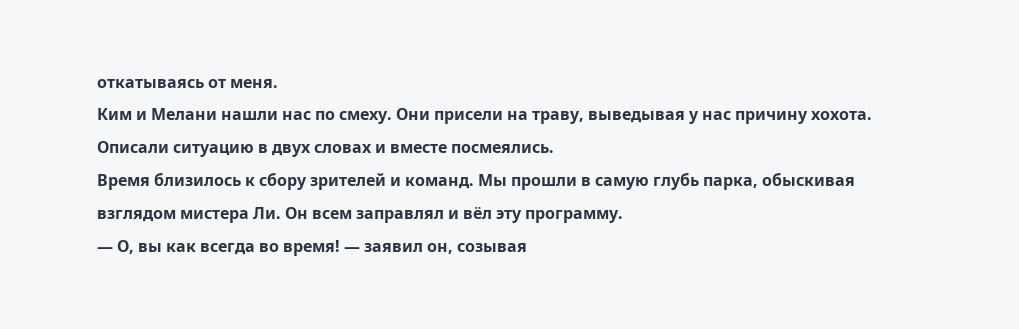откатываясь от меня.
Ким и Мелани нашли нас по смеху. Они присели на траву, выведывая у нас причину хохота. Описали ситуацию в двух словах и вместе посмеялись.
Время близилось к сбору зрителей и команд. Мы прошли в самую глубь парка, обыскивая взглядом мистера Ли. Он всем заправлял и вёл эту программу.
— О, вы как всегда во время! — заявил он, созывая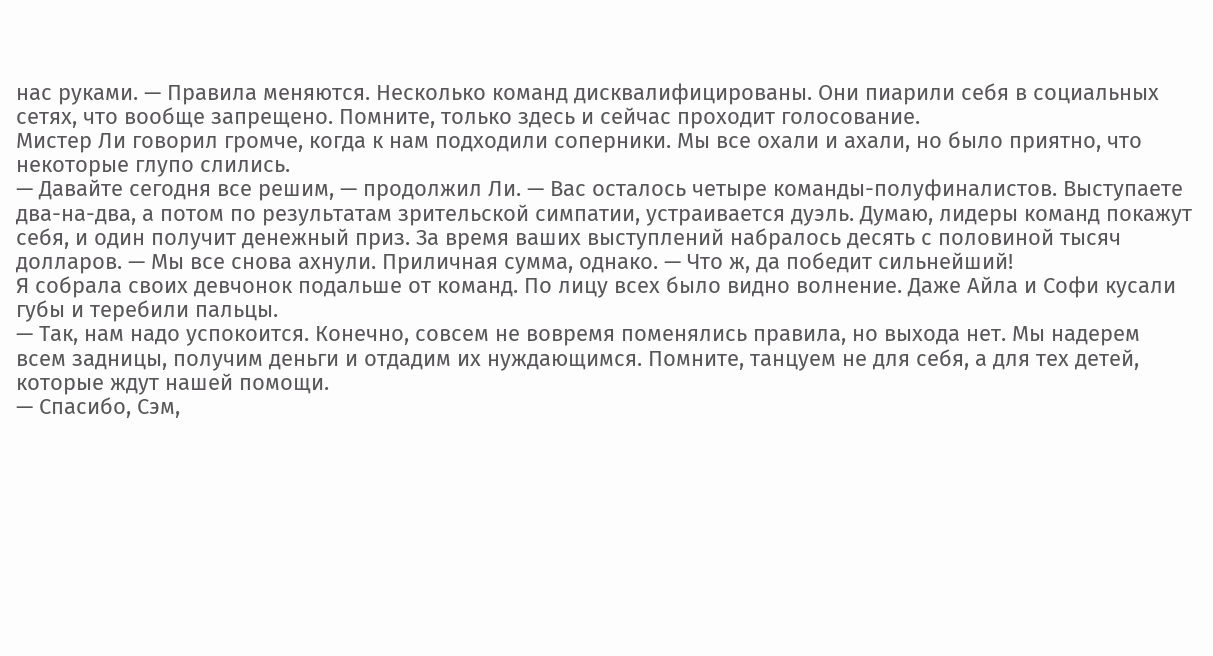нас руками. — Правила меняются. Несколько команд дисквалифицированы. Они пиарили себя в социальных сетях, что вообще запрещено. Помните, только здесь и сейчас проходит голосование.
Мистер Ли говорил громче, когда к нам подходили соперники. Мы все охали и ахали, но было приятно, что некоторые глупо слились.
— Давайте сегодня все решим, — продолжил Ли. — Вас осталось четыре команды-полуфиналистов. Выступаете два-на-два, а потом по результатам зрительской симпатии, устраивается дуэль. Думаю, лидеры команд покажут себя, и один получит денежный приз. За время ваших выступлений набралось десять с половиной тысяч долларов. — Мы все снова ахнули. Приличная сумма, однако. — Что ж, да победит сильнейший!
Я собрала своих девчонок подальше от команд. По лицу всех было видно волнение. Даже Айла и Софи кусали губы и теребили пальцы.
— Так, нам надо успокоится. Конечно, совсем не вовремя поменялись правила, но выхода нет. Мы надерем всем задницы, получим деньги и отдадим их нуждающимся. Помните, танцуем не для себя, а для тех детей, которые ждут нашей помощи.
— Спасибо, Сэм,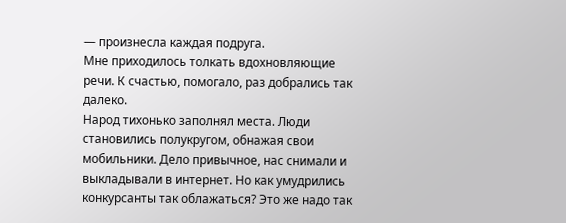— произнесла каждая подруга.
Мне приходилось толкать вдохновляющие речи. К счастью, помогало, раз добрались так далеко.
Народ тихонько заполнял места. Люди становились полукругом, обнажая свои мобильники. Дело привычное, нас снимали и выкладывали в интернет. Но как умудрились конкурсанты так облажаться? Это же надо так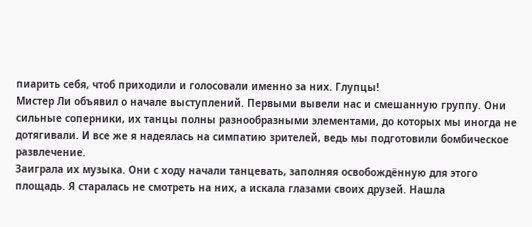пиарить себя, чтоб приходили и голосовали именно за них. Глупцы!
Мистер Ли объявил о начале выступлений. Первыми вывели нас и смешанную группу. Они сильные соперники, их танцы полны разнообразными элементами, до которых мы иногда не дотягивали. И все же я надеялась на симпатию зрителей, ведь мы подготовили бомбическое развлечение.
Заиграла их музыка. Они с ходу начали танцевать, заполняя освобождённую для этого площадь. Я старалась не смотреть на них, а искала глазами своих друзей. Нашла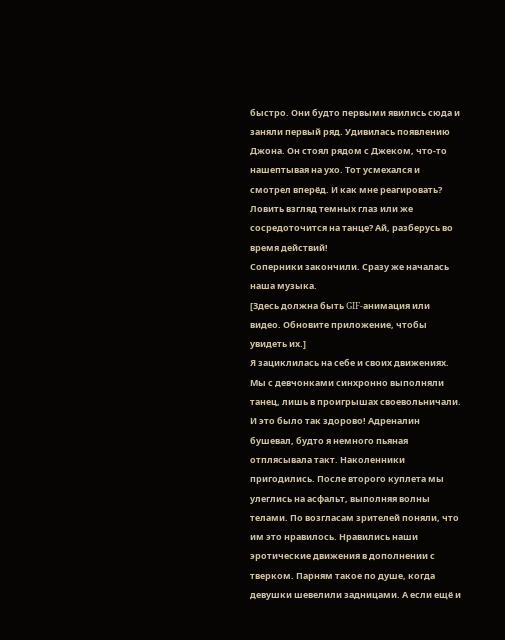быстро. Они будто первыми явились сюда и заняли первый ряд. Удивилась появлению Джона. Он стоял рядом с Джеком, что-то нашептывая на ухо. Тот усмехался и смотрел вперёд. И как мне реагировать? Ловить взгляд темных глаз или же сосредоточится на танце? Ай, разберусь во время действий!
Соперники закончили. Сразу же началась наша музыка.
[Здесь должна быть GIF-анимация или видео. Обновите приложение, чтобы увидеть их.]
Я зациклилась на себе и своих движениях. Мы с девчонками синхронно выполняли танец, лишь в проигрышах своевольничали. И это было так здорово! Адреналин бушевал, будто я немного пьяная отплясывала такт. Наколенники пригодились. После второго куплета мы улеглись на асфальт, выполняя волны телами. По возгласам зрителей поняли, что им это нравилось. Нравились наши эротические движения в дополнении с тверком. Парням такое по душе, когда девушки шевелили задницами. А если ещё и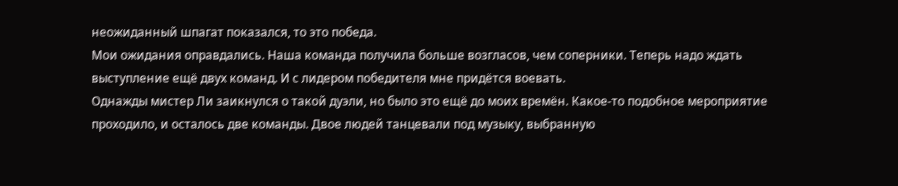неожиданный шпагат показался, то это победа.
Мои ожидания оправдались. Наша команда получила больше возгласов, чем соперники. Теперь надо ждать выступление ещё двух команд. И с лидером победителя мне придётся воевать.
Однажды мистер Ли заикнулся о такой дуэли, но было это ещё до моих времён. Какое-то подобное мероприятие проходило, и осталось две команды. Двое людей танцевали под музыку, выбранную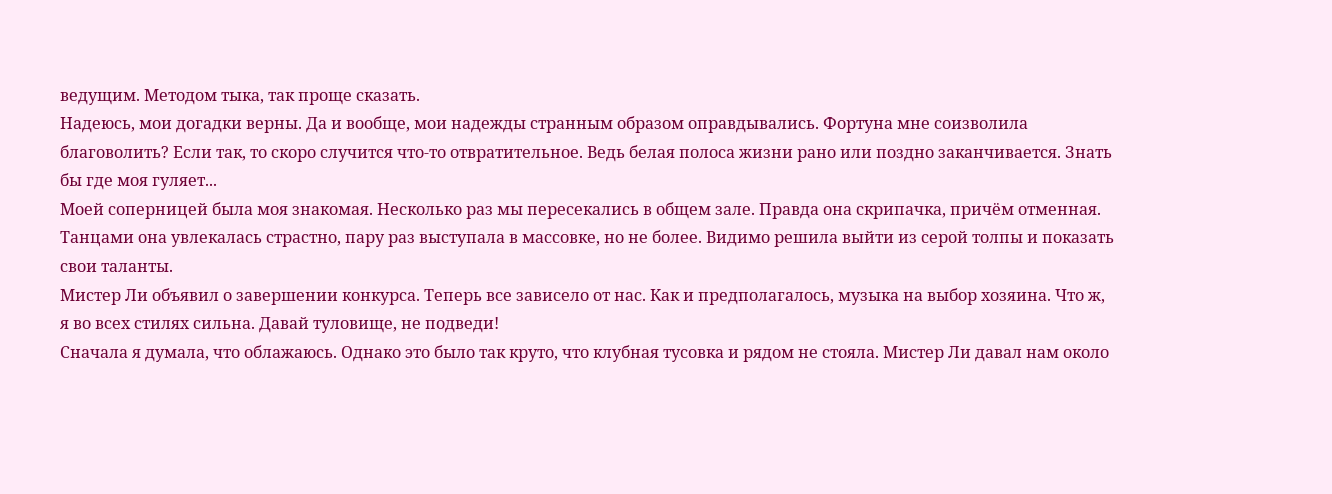ведущим. Методом тыка, так проще сказать.
Надеюсь, мои догадки верны. Да и вообще, мои надежды странным образом оправдывались. Фортуна мне соизволила благоволить? Если так, то скоро случится что-то отвратительное. Ведь белая полоса жизни рано или поздно заканчивается. Знать бы где моя гуляет...
Моей соперницей была моя знакомая. Несколько раз мы пересекались в общем зале. Правда она скрипачка, причём отменная. Танцами она увлекалась страстно, пару раз выступала в массовке, но не более. Видимо решила выйти из серой толпы и показать свои таланты.
Мистер Ли объявил о завершении конкурса. Теперь все зависело от нас. Как и предполагалось, музыка на выбор хозяина. Что ж, я во всех стилях сильна. Давай туловище, не подведи!
Сначала я думала, что облажаюсь. Однако это было так круто, что клубная тусовка и рядом не стояла. Мистер Ли давал нам около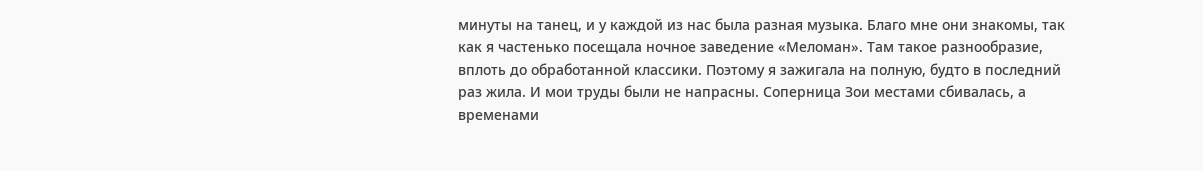минуты на танец, и у каждой из нас была разная музыка. Благо мне они знакомы, так как я частенько посещала ночное заведение «Меломан». Там такое разнообразие, вплоть до обработанной классики. Поэтому я зажигала на полную, будто в последний раз жила. И мои труды были не напрасны. Соперница Зои местами сбивалась, а временами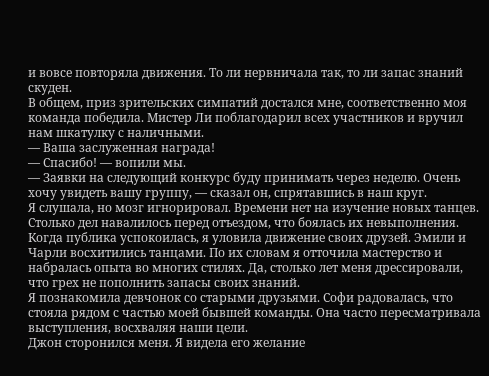и вовсе повторяла движения. То ли нервничала так, то ли запас знаний скуден.
В общем, приз зрительских симпатий достался мне, соответственно моя команда победила. Мистер Ли поблагодарил всех участников и вручил нам шкатулку с наличными.
— Ваша заслуженная награда!
— Спасибо! — вопили мы.
— Заявки на следующий конкурс буду принимать через неделю. Очень хочу увидеть вашу группу, — сказал он, спрятавшись в наш круг.
Я слушала, но мозг игнорировал. Времени нет на изучение новых танцев. Столько дел навалилось перед отъездом, что боялась их невыполнения.
Когда публика успокоилась, я уловила движение своих друзей. Эмили и Чарли восхитились танцами. По их словам я отточила мастерство и набралась опыта во многих стилях. Да, столько лет меня дрессировали, что грех не пополнить запасы своих знаний.
Я познакомила девчонок со старыми друзьями. Софи радовалась, что стояла рядом с частью моей бывшей команды. Она часто пересматривала выступления, восхваляя наши цели.
Джон сторонился меня. Я видела его желание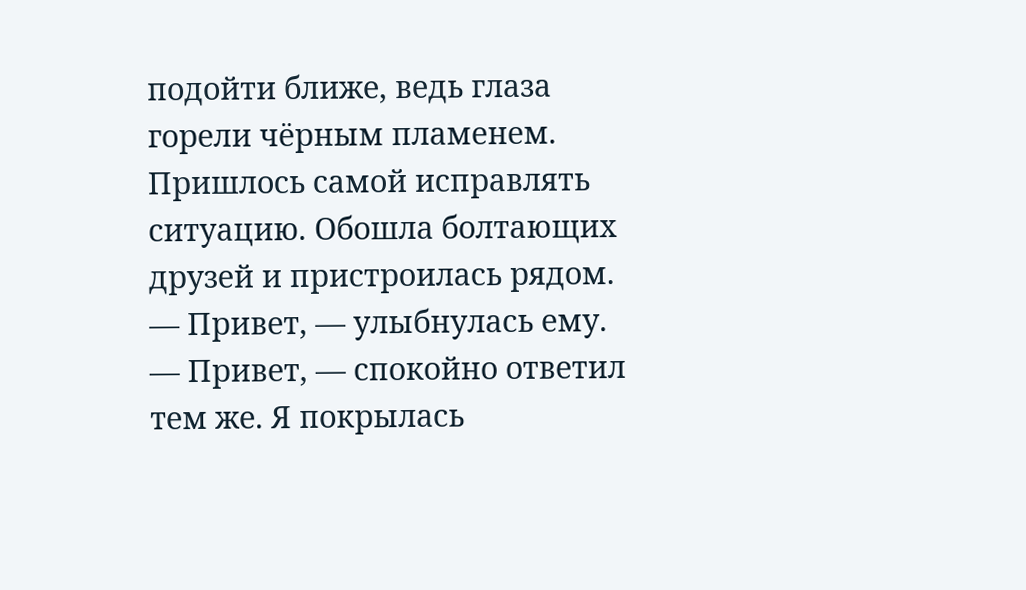подойти ближе, ведь глаза горели чёрным пламенем. Пришлось самой исправлять ситуацию. Обошла болтающих друзей и пристроилась рядом.
— Привет, — улыбнулась ему.
— Привет, — спокойно ответил тем же. Я покрылась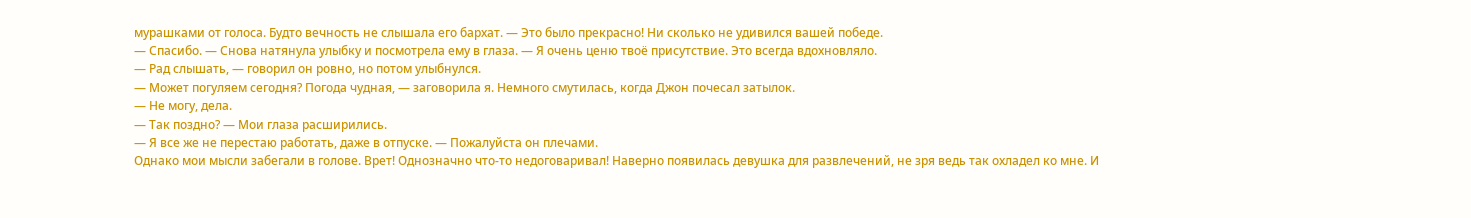мурашками от голоса. Будто вечность не слышала его бархат. — Это было прекрасно! Ни сколько не удивился вашей победе.
— Спасибо. — Снова натянула улыбку и посмотрела ему в глаза. — Я очень ценю твоё присутствие. Это всегда вдохновляло.
— Рад слышать, — говорил он ровно, но потом улыбнулся.
— Может погуляем сегодня? Погода чудная, — заговорила я. Немного смутилась, когда Джон почесал затылок.
— Не могу, дела.
— Так поздно? — Мои глаза расширились.
— Я все же не перестаю работать, даже в отпуске. — Пожалуйста он плечами.
Однако мои мысли забегали в голове. Врет! Однозначно что-то недоговаривал! Наверно появилась девушка для развлечений, не зря ведь так охладел ко мне. И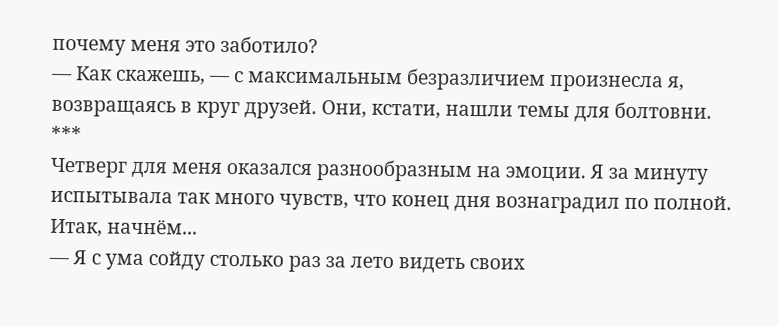почему меня это заботило?
— Как скажешь, — с максимальным безразличием произнесла я, возвращаясь в круг друзей. Они, кстати, нашли темы для болтовни.
***
Четверг для меня оказался разнообразным на эмоции. Я за минуту испытывала так много чувств, что конец дня вознаградил по полной. Итак, начнём...
— Я с ума сойду столько раз за лето видеть своих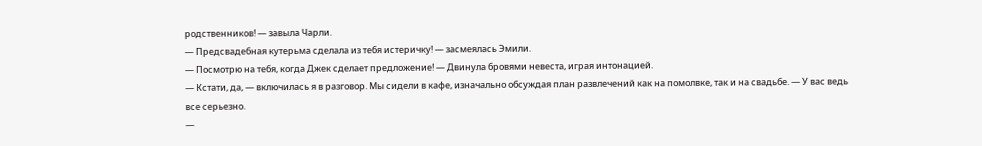родственников! — завыла Чарли.
— Предсвадебная кутерьма сделала из тебя истеричку! — засмеялась Эмили.
— Посмотрю на тебя, когда Джек сделает предложение! — Двинула бровями невеста, играя интонацией.
— Кстати, да, — включилась я в разговор. Мы сидели в кафе, изначально обсуждая план развлечений как на помолвке, так и на свадьбе. — У вас ведь все серьезно.
—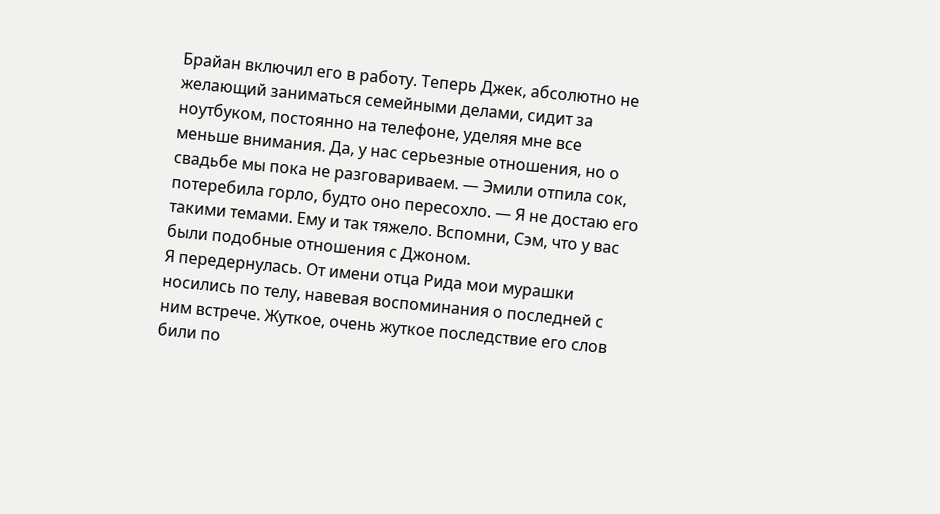Брайан включил его в работу. Теперь Джек, абсолютно не желающий заниматься семейными делами, сидит за ноутбуком, постоянно на телефоне, уделяя мне все меньше внимания. Да, у нас серьезные отношения, но о свадьбе мы пока не разговариваем. — Эмили отпила сок, потеребила горло, будто оно пересохло. — Я не достаю его такими темами. Ему и так тяжело. Вспомни, Сэм, что у вас были подобные отношения с Джоном.
Я передернулась. От имени отца Рида мои мурашки носились по телу, навевая воспоминания о последней с ним встрече. Жуткое, очень жуткое последствие его слов били по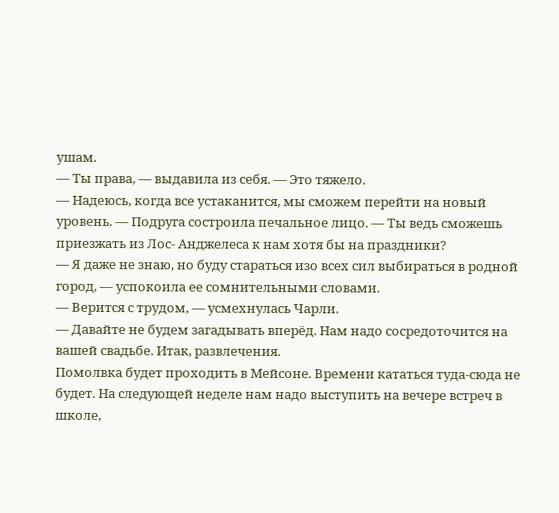ушам.
— Ты права, — выдавила из себя. — Это тяжело.
— Надеюсь, когда все устаканится, мы сможем перейти на новый уровень. — Подруга состроила печальное лицо. — Ты ведь сможешь приезжать из Лос- Анджелеса к нам хотя бы на праздники?
— Я даже не знаю, но буду стараться изо всех сил выбираться в родной город, — успокоила ее сомнительными словами.
— Верится с трудом, — усмехнулась Чарли.
— Давайте не будем загадывать вперёд. Нам надо сосредоточится на вашей свадьбе. Итак, развлечения.
Помолвка будет проходить в Мейсоне. Времени кататься туда-сюда не будет. На следующей неделе нам надо выступить на вечере встреч в школе,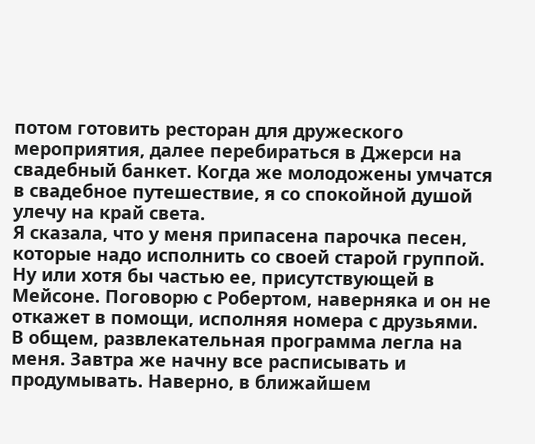потом готовить ресторан для дружеского мероприятия, далее перебираться в Джерси на свадебный банкет. Когда же молодожены умчатся в свадебное путешествие, я со спокойной душой улечу на край света.
Я сказала, что у меня припасена парочка песен, которые надо исполнить со своей старой группой. Ну или хотя бы частью ее, присутствующей в Мейсоне. Поговорю с Робертом, наверняка и он не откажет в помощи, исполняя номера с друзьями.
В общем, развлекательная программа легла на меня. Завтра же начну все расписывать и продумывать. Наверно, в ближайшем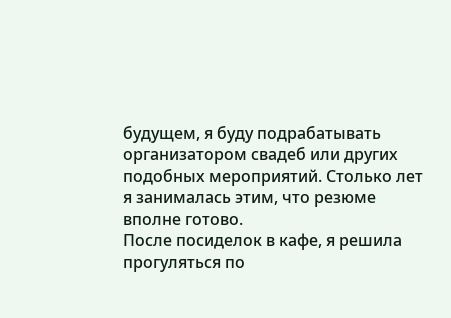будущем, я буду подрабатывать организатором свадеб или других подобных мероприятий. Столько лет я занималась этим, что резюме вполне готово.
После посиделок в кафе, я решила прогуляться по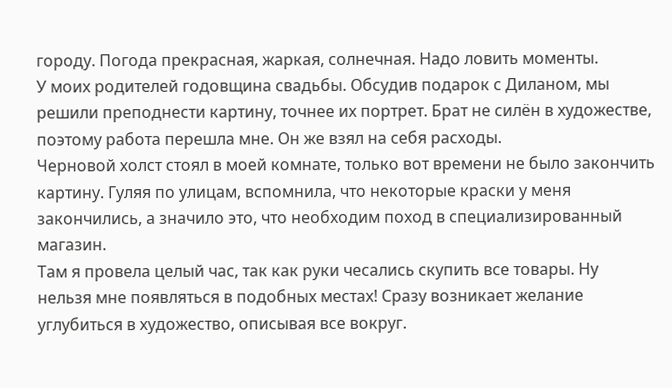городу. Погода прекрасная, жаркая, солнечная. Надо ловить моменты.
У моих родителей годовщина свадьбы. Обсудив подарок с Диланом, мы решили преподнести картину, точнее их портрет. Брат не силён в художестве, поэтому работа перешла мне. Он же взял на себя расходы.
Черновой холст стоял в моей комнате, только вот времени не было закончить картину. Гуляя по улицам, вспомнила, что некоторые краски у меня закончились, а значило это, что необходим поход в специализированный магазин.
Там я провела целый час, так как руки чесались скупить все товары. Ну нельзя мне появляться в подобных местах! Сразу возникает желание углубиться в художество, описывая все вокруг.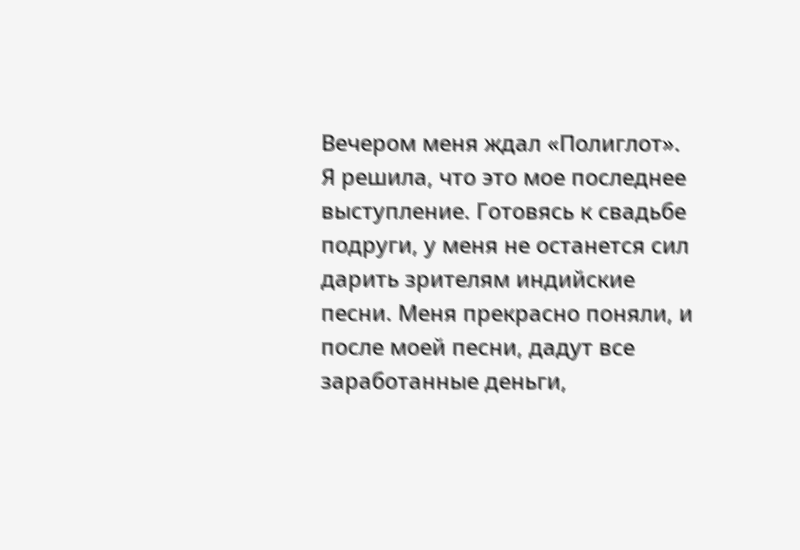Вечером меня ждал «Полиглот». Я решила, что это мое последнее выступление. Готовясь к свадьбе подруги, у меня не останется сил дарить зрителям индийские песни. Меня прекрасно поняли, и после моей песни, дадут все заработанные деньги,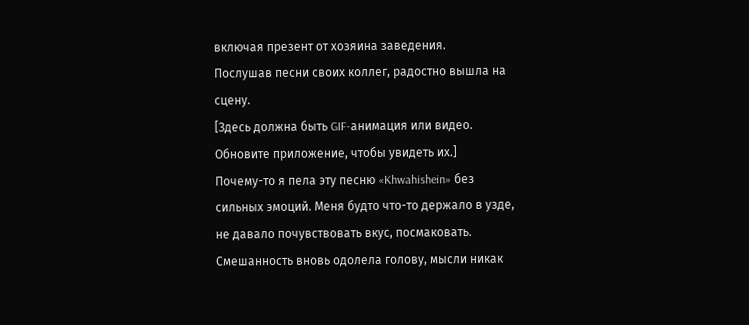включая презент от хозяина заведения.
Послушав песни своих коллег, радостно вышла на сцену.
[Здесь должна быть GIF-анимация или видео. Обновите приложение, чтобы увидеть их.]
Почему-то я пела эту песню «Khwahishein» без сильных эмоций. Меня будто что-то держало в узде, не давало почувствовать вкус, посмаковать. Смешанность вновь одолела голову, мысли никак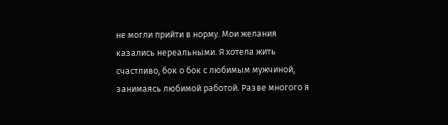не могли прийти в норму. Мои желания казались нереальными. Я хотела жить счастливо, бок о бок с любимым мужчиной, занимаясь любимой работой. Разве многого я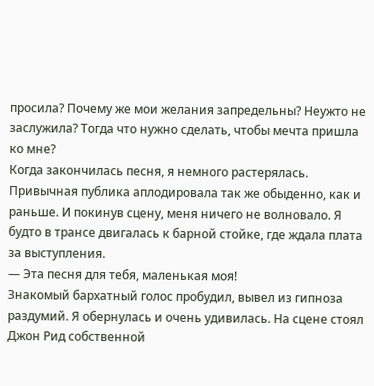просила? Почему же мои желания запредельны? Неужто не заслужила? Тогда что нужно сделать, чтобы мечта пришла ко мне?
Когда закончилась песня, я немного растерялась. Привычная публика аплодировала так же обыденно, как и раньше. И покинув сцену, меня ничего не волновало. Я будто в трансе двигалась к барной стойке, где ждала плата за выступления.
— Эта песня для тебя, маленькая моя!
Знакомый бархатный голос пробудил, вывел из гипноза раздумий. Я обернулась и очень удивилась. На сцене стоял Джон Рид собственной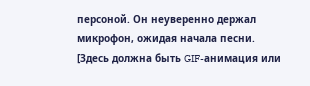персоной. Он неуверенно держал микрофон, ожидая начала песни.
[Здесь должна быть GIF-анимация или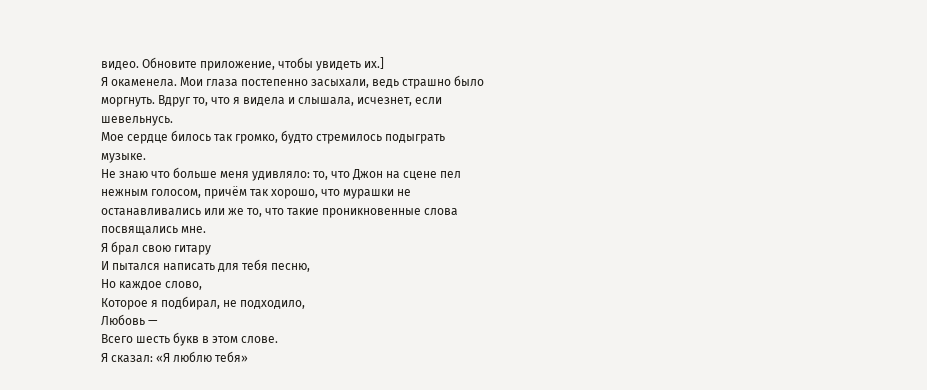видео. Обновите приложение, чтобы увидеть их.]
Я окаменела. Мои глаза постепенно засыхали, ведь страшно было моргнуть. Вдруг то, что я видела и слышала, исчезнет, если шевельнусь.
Мое сердце билось так громко, будто стремилось подыграть музыке.
Не знаю что больше меня удивляло: то, что Джон на сцене пел нежным голосом, причём так хорошо, что мурашки не останавливались или же то, что такие проникновенные слова посвящались мне.
Я брал свою гитару
И пытался написать для тебя песню,
Но каждое слово,
Которое я подбирал, не подходило,
Любовь —
Всего шесть букв в этом слове.
Я сказал: «Я люблю тебя»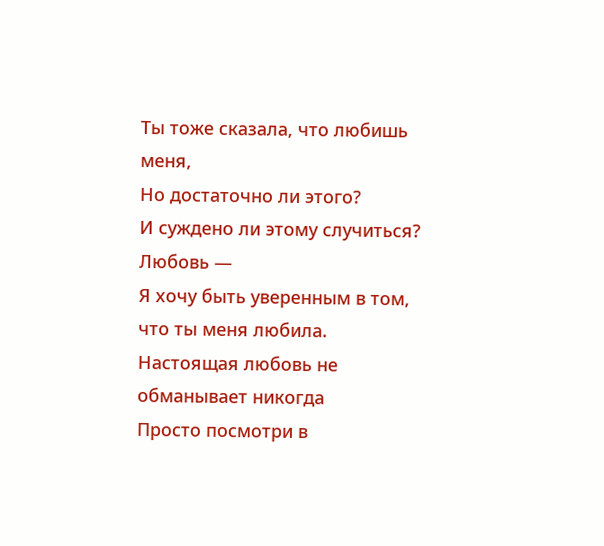Ты тоже сказала, что любишь меня,
Но достаточно ли этого?
И суждено ли этому случиться?
Любовь —
Я хочу быть уверенным в том, что ты меня любила.
Настоящая любовь не обманывает никогда
Просто посмотри в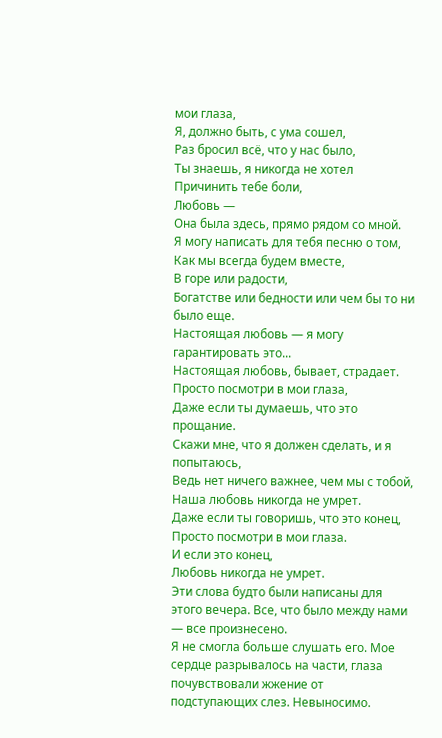мои глаза,
Я, должно быть, с ума сошел,
Раз бросил всё, что у нас было,
Ты знаешь, я никогда не хотел
Причинить тебе боли,
Любовь —
Она была здесь, прямо рядом со мной.
Я могу написать для тебя песню о том,
Как мы всегда будем вместе,
В горе или радости,
Богатстве или бедности или чем бы то ни было еще.
Настоящая любовь — я могу гарантировать это...
Настоящая любовь, бывает, страдает.
Просто посмотри в мои глаза,
Даже если ты думаешь, что это прощание.
Скажи мне, что я должен сделать, и я попытаюсь,
Ведь нет ничего важнее, чем мы с тобой,
Наша любовь никогда не умрет.
Даже если ты говоришь, что это конец,
Просто посмотри в мои глаза.
И если это конец,
Любовь никогда не умрет.
Эти слова будто были написаны для этого вечера. Все, что было между нами — все произнесено.
Я не смогла больше слушать его. Мое сердце разрывалось на части, глаза почувствовали жжение от подступающих слез. Невыносимо.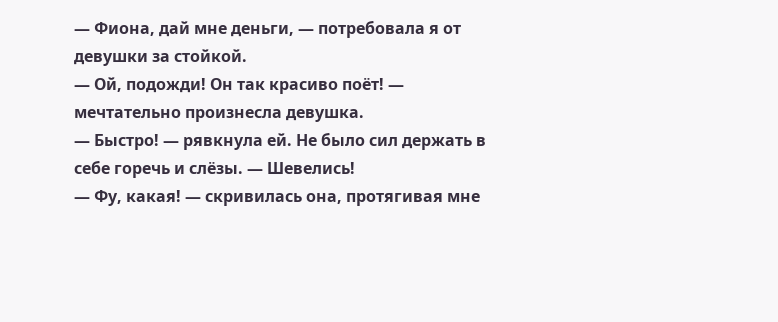— Фиона, дай мне деньги, — потребовала я от девушки за стойкой.
— Ой, подожди! Он так красиво поёт! — мечтательно произнесла девушка.
— Быстро! — рявкнула ей. Не было сил держать в себе горечь и слёзы. — Шевелись!
— Фу, какая! — скривилась она, протягивая мне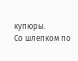купюры.
Со шлепком по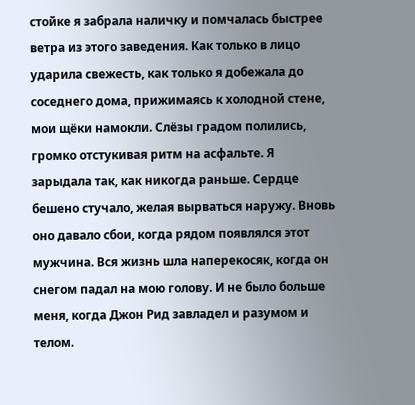стойке я забрала наличку и помчалась быстрее ветра из этого заведения. Как только в лицо ударила свежесть, как только я добежала до соседнего дома, прижимаясь к холодной стене, мои щёки намокли. Слёзы градом полились, громко отстукивая ритм на асфальте. Я зарыдала так, как никогда раньше. Сердце бешено стучало, желая вырваться наружу. Вновь оно давало сбои, когда рядом появлялся этот мужчина. Вся жизнь шла наперекосяк, когда он снегом падал на мою голову. И не было больше меня, когда Джон Рид завладел и разумом и телом.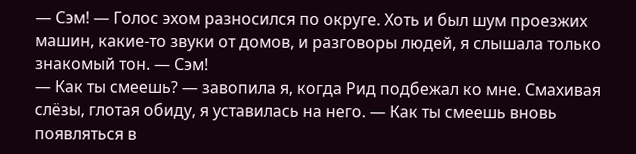— Сэм! — Голос эхом разносился по округе. Хоть и был шум проезжих машин, какие-то звуки от домов, и разговоры людей, я слышала только знакомый тон. — Сэм!
— Как ты смеешь? — завопила я, когда Рид подбежал ко мне. Смахивая слёзы, глотая обиду, я уставилась на него. — Как ты смеешь вновь появляться в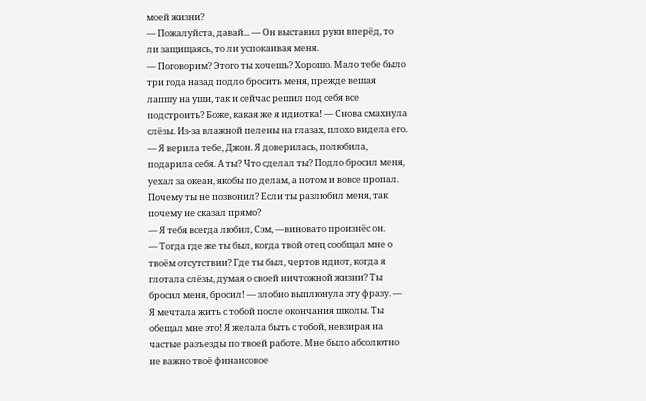моей жизни?
— Пожалуйста, давай... — Он выставил руки вперёд, то ли защищаясь, то ли успокаивая меня.
— Поговорим? Этого ты хочешь? Хорошо. Мало тебе было три года назад подло бросить меня, прежде вешая лапшу на уши, так и сейчас решил под себя все подстроить? Боже, какая же я идиотка! — Снова смахнула слёзы. Из-за влажной пелены на глазах, плохо видела его. — Я верила тебе, Джон. Я доверилась, полюбила, подарила себя. А ты? Что сделал ты? Подло бросил меня, уехал за океан, якобы по делам, а потом и вовсе пропал. Почему ты не позвонил? Если ты разлюбил меня, так почему не сказал прямо?
— Я тебя всегда любил, Сэм, —виновато произнёс он.
— Тогда где же ты был, когда твой отец сообщал мне о твоём отсутствии? Где ты был, чертов идиот, когда я глотала слёзы, думая о своей ничтожной жизни? Ты бросил меня, бросил! — злобно выплюнула эту фразу. — Я мечтала жить с тобой после окончания школы. Ты обещал мне это! Я желала быть с тобой, невзирая на частые разъезды по твоей работе. Мне было абсолютно не важно твоё финансовое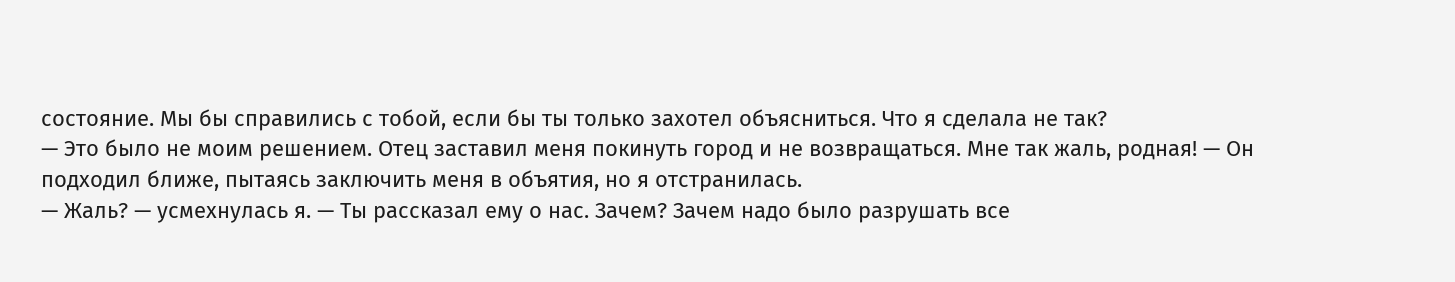состояние. Мы бы справились с тобой, если бы ты только захотел объясниться. Что я сделала не так?
— Это было не моим решением. Отец заставил меня покинуть город и не возвращаться. Мне так жаль, родная! — Он подходил ближе, пытаясь заключить меня в объятия, но я отстранилась.
— Жаль? — усмехнулась я. — Ты рассказал ему о нас. Зачем? Зачем надо было разрушать все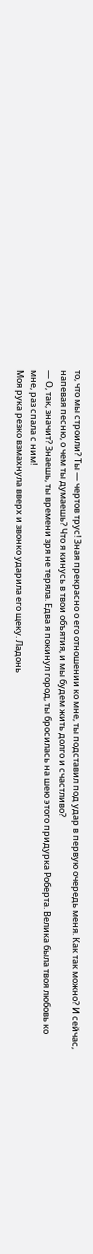то, что мы строили? Ты — чертов трус! Зная прекрасно о его отношении ко мне, ты подставил под удар в первую очередь меня. Как так можно? И сейчас, напевая песню, о чем ты думаешь? Что я кинусь в твои объятия, и мы будем жить долго и счастливо?
— О, так, значит? Знаешь, ты времени зря не теряла. Едва я покинул город, ты бросилась на шею этого придурка Роберта. Велика была твоя любовь ко мне, раз спала с ним!
Моя рука резко взмахнула вверх и звонко ударила его щеку. Ладонь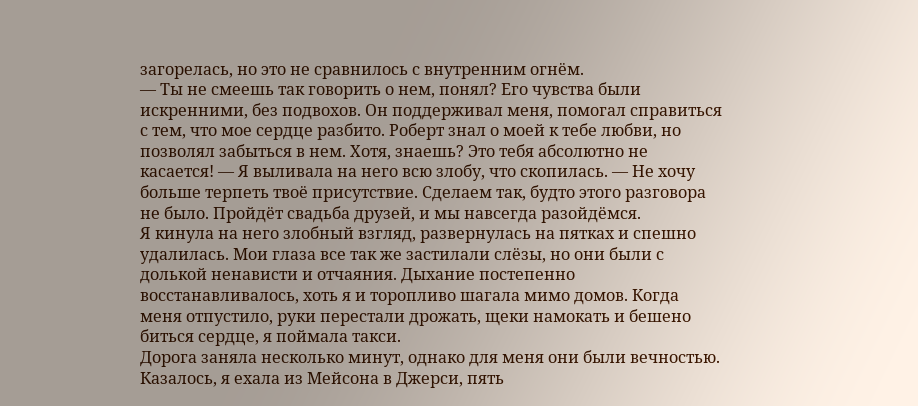загорелась, но это не сравнилось с внутренним огнём.
— Ты не смеешь так говорить о нем, понял? Его чувства были искренними, без подвохов. Он поддерживал меня, помогал справиться с тем, что мое сердце разбито. Роберт знал о моей к тебе любви, но позволял забыться в нем. Хотя, знаешь? Это тебя абсолютно не касается! — Я выливала на него всю злобу, что скопилась. — Не хочу больше терпеть твоё присутствие. Сделаем так, будто этого разговора не было. Пройдёт свадьба друзей, и мы навсегда разойдёмся.
Я кинула на него злобный взгляд, развернулась на пятках и спешно удалилась. Мои глаза все так же застилали слёзы, но они были с долькой ненависти и отчаяния. Дыхание постепенно восстанавливалось, хоть я и торопливо шагала мимо домов. Когда меня отпустило, руки перестали дрожать, щеки намокать и бешено биться сердце, я поймала такси.
Дорога заняла несколько минут, однако для меня они были вечностью. Казалось, я ехала из Мейсона в Джерси, пять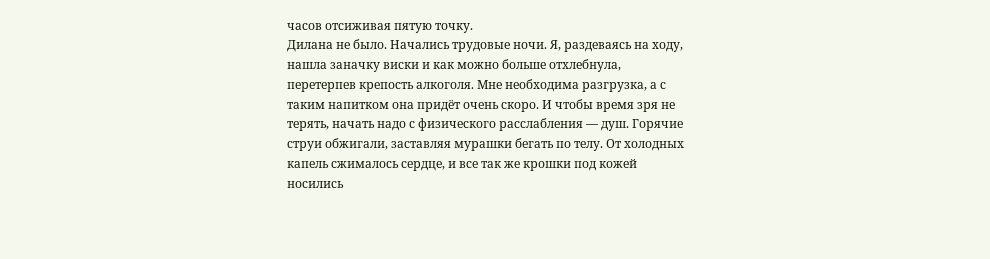часов отсиживая пятую точку.
Дилана не было. Начались трудовые ночи. Я, раздеваясь на ходу, нашла заначку виски и как можно больше отхлебнула, перетерпев крепость алкоголя. Мне необходима разгрузка, а с таким напитком она придёт очень скоро. И чтобы время зря не терять, начать надо с физического расслабления — душ. Горячие струи обжигали, заставляя мурашки бегать по телу. От холодных капель сжималось сердце, и все так же крошки под кожей носились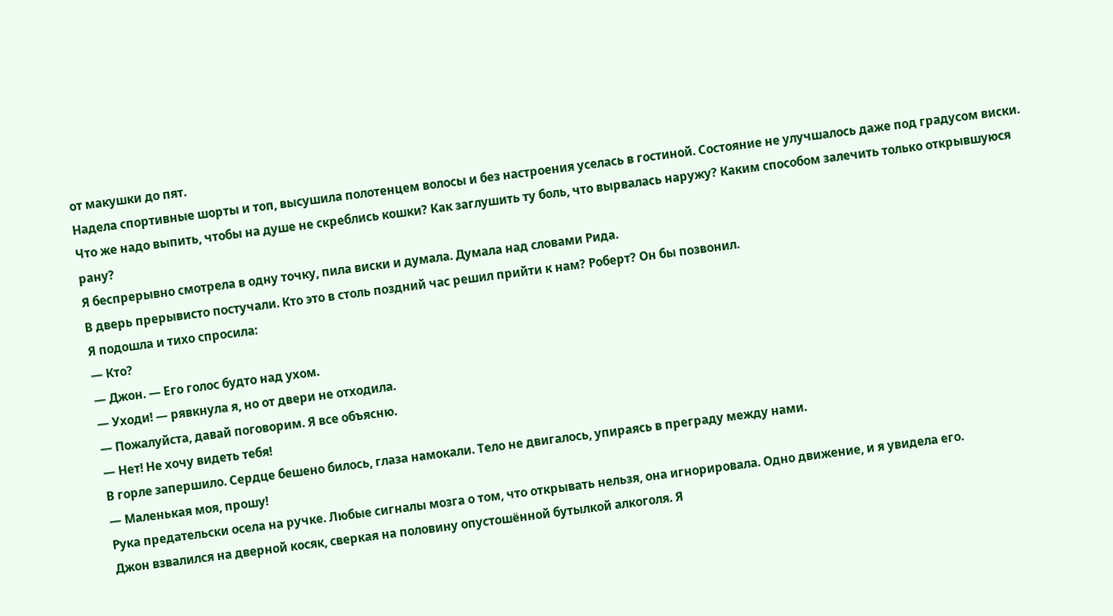от макушки до пят.
Надела спортивные шорты и топ, высушила полотенцем волосы и без настроения уселась в гостиной. Состояние не улучшалось даже под градусом виски. Что же надо выпить, чтобы на душе не скреблись кошки? Как заглушить ту боль, что вырвалась наружу? Каким способом залечить только открывшуюся рану?
Я беспрерывно смотрела в одну точку, пила виски и думала. Думала над словами Рида.
В дверь прерывисто постучали. Кто это в столь поздний час решил прийти к нам? Роберт? Он бы позвонил.
Я подошла и тихо спросила:
— Кто?
— Джон. — Его голос будто над ухом.
— Уходи! — рявкнула я, но от двери не отходила.
— Пожалуйста, давай поговорим. Я все объясню.
— Нет! Не хочу видеть тебя!
В горле запершило. Сердце бешено билось, глаза намокали. Тело не двигалось, упираясь в преграду между нами.
— Маленькая моя, прошу!
Рука предательски осела на ручке. Любые сигналы мозга о том, что открывать нельзя, она игнорировала. Одно движение, и я увидела его.
Джон взвалился на дверной косяк, сверкая на половину опустошённой бутылкой алкоголя. Я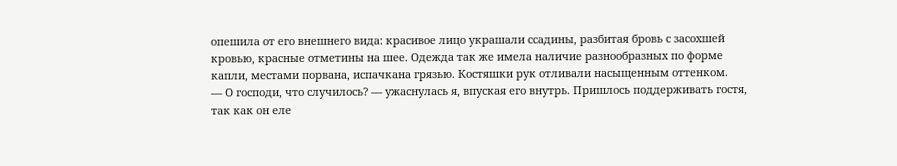опешила от его внешнего вида: красивое лицо украшали ссадины, разбитая бровь с засохшей кровью, красные отметины на шее. Одежда так же имела наличие разнообразных по форме капли, местами порвана, испачкана грязью. Костяшки рук отливали насыщенным оттенком.
— О господи, что случилось? — ужаснулась я, впуская его внутрь. Пришлось поддерживать гостя, так как он еле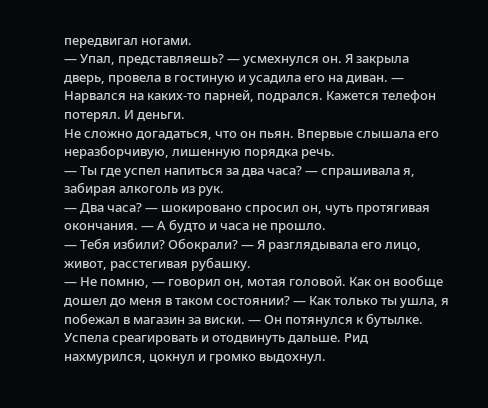передвигал ногами.
— Упал, представляешь? — усмехнулся он. Я закрыла дверь, провела в гостиную и усадила его на диван. — Нарвался на каких-то парней, подрался. Кажется телефон потерял. И деньги.
Не сложно догадаться, что он пьян. Впервые слышала его неразборчивую, лишенную порядка речь.
— Ты где успел напиться за два часа? — спрашивала я, забирая алкоголь из рук.
— Два часа? — шокировано спросил он, чуть протягивая окончания. — А будто и часа не прошло.
— Тебя избили? Обокрали? — Я разглядывала его лицо, живот, расстегивая рубашку.
— Не помню, — говорил он, мотая головой. Как он вообще дошел до меня в таком состоянии? — Как только ты ушла, я побежал в магазин за виски. — Он потянулся к бутылке. Успела среагировать и отодвинуть дальше. Рид нахмурился, цокнул и громко выдохнул.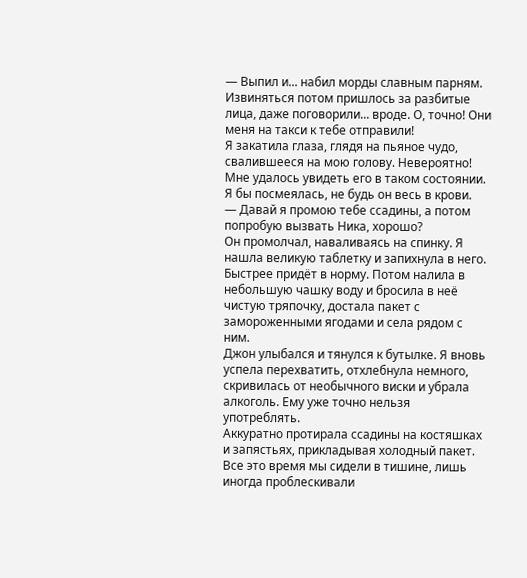— Выпил и... набил морды славным парням. Извиняться потом пришлось за разбитые лица, даже поговорили... вроде. О, точно! Они меня на такси к тебе отправили!
Я закатила глаза, глядя на пьяное чудо, свалившееся на мою голову. Невероятно! Мне удалось увидеть его в таком состоянии. Я бы посмеялась, не будь он весь в крови.
— Давай я промою тебе ссадины, а потом попробую вызвать Ника, хорошо?
Он промолчал, наваливаясь на спинку. Я нашла великую таблетку и запихнула в него. Быстрее придёт в норму. Потом налила в небольшую чашку воду и бросила в неё чистую тряпочку, достала пакет с замороженными ягодами и села рядом с ним.
Джон улыбался и тянулся к бутылке. Я вновь успела перехватить, отхлебнула немного, скривилась от необычного виски и убрала алкоголь. Ему уже точно нельзя употреблять.
Аккуратно протирала ссадины на костяшках и запястьях, прикладывая холодный пакет.
Все это время мы сидели в тишине, лишь иногда проблескивали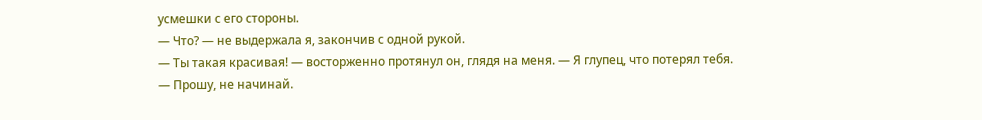усмешки с его стороны.
— Что? — не выдержала я, закончив с одной рукой.
— Ты такая красивая! — восторженно протянул он, глядя на меня. — Я глупец, что потерял тебя.
— Прошу, не начинай.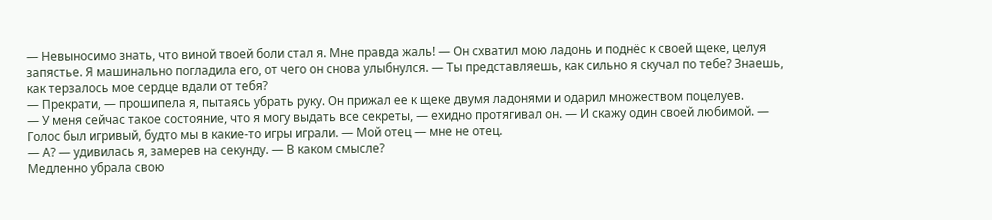— Невыносимо знать, что виной твоей боли стал я. Мне правда жаль! — Он схватил мою ладонь и поднёс к своей щеке, целуя запястье. Я машинально погладила его, от чего он снова улыбнулся. — Ты представляешь, как сильно я скучал по тебе? Знаешь, как терзалось мое сердце вдали от тебя?
— Прекрати, — прошипела я, пытаясь убрать руку. Он прижал ее к щеке двумя ладонями и одарил множеством поцелуев.
— У меня сейчас такое состояние, что я могу выдать все секреты, — ехидно протягивал он. — И скажу один своей любимой. — Голос был игривый, будто мы в какие-то игры играли. — Мой отец — мне не отец.
— А? — удивилась я, замерев на секунду. — В каком смысле?
Медленно убрала свою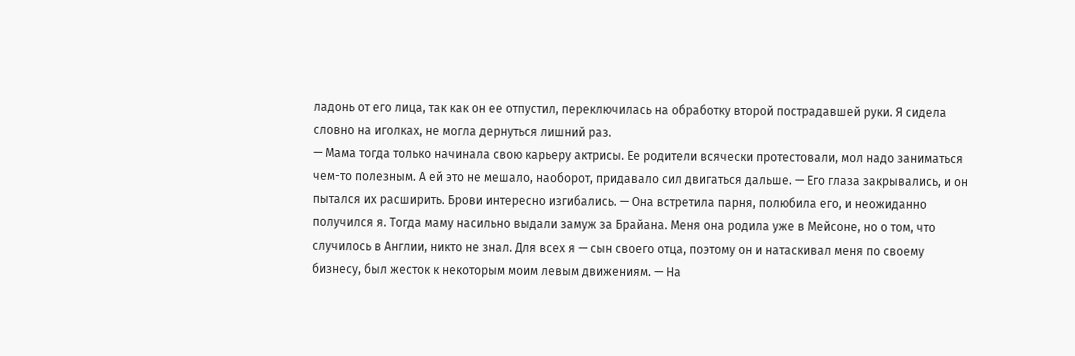ладонь от его лица, так как он ее отпустил, переключилась на обработку второй пострадавшей руки. Я сидела словно на иголках, не могла дернуться лишний раз.
— Мама тогда только начинала свою карьеру актрисы. Ее родители всячески протестовали, мол надо заниматься чем-то полезным. А ей это не мешало, наоборот, придавало сил двигаться дальше. — Его глаза закрывались, и он пытался их расширить. Брови интересно изгибались. — Она встретила парня, полюбила его, и неожиданно получился я. Тогда маму насильно выдали замуж за Брайана. Меня она родила уже в Мейсоне, но о том, что случилось в Англии, никто не знал. Для всех я — сын своего отца, поэтому он и натаскивал меня по своему бизнесу, был жесток к некоторым моим левым движениям. — На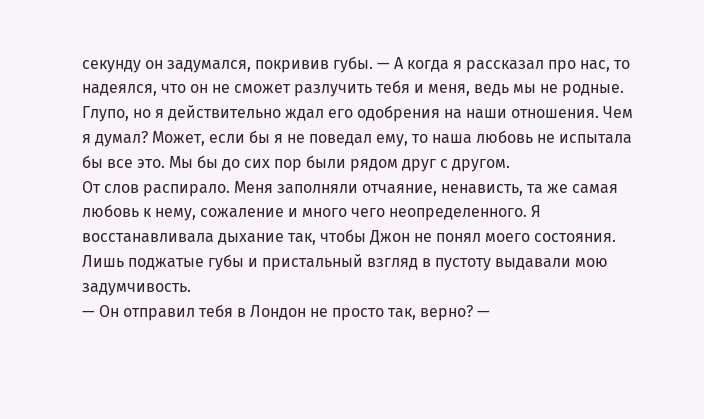секунду он задумался, покривив губы. — А когда я рассказал про нас, то надеялся, что он не сможет разлучить тебя и меня, ведь мы не родные. Глупо, но я действительно ждал его одобрения на наши отношения. Чем я думал? Может, если бы я не поведал ему, то наша любовь не испытала бы все это. Мы бы до сих пор были рядом друг с другом.
От слов распирало. Меня заполняли отчаяние, ненависть, та же самая любовь к нему, сожаление и много чего неопределенного. Я восстанавливала дыхание так, чтобы Джон не понял моего состояния. Лишь поджатые губы и пристальный взгляд в пустоту выдавали мою задумчивость.
— Он отправил тебя в Лондон не просто так, верно? —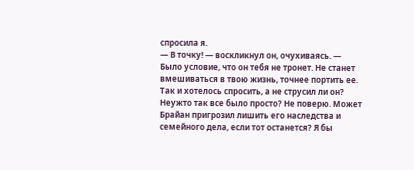спросила я.
— В точку! — воскликнул он, очухиваясь. — Было условие, что он тебя не тронет. Не станет вмешиваться в твою жизнь, точнее портить ее.
Так и хотелось спросить, а не струсил ли он? Неужто так все было просто? Не поверю. Может Брайан пригрозил лишить его наследства и семейного дела, если тот останется? Я бы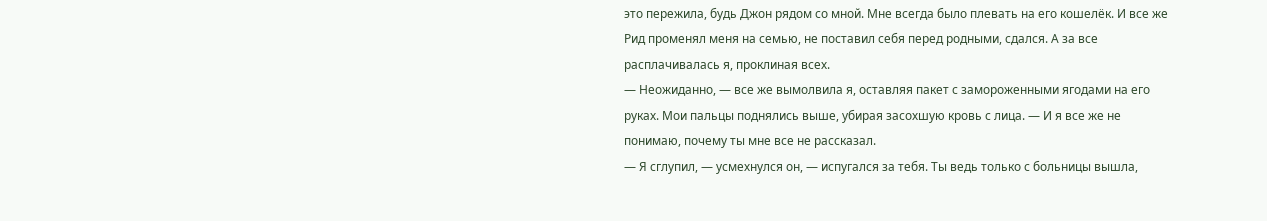это пережила, будь Джон рядом со мной. Мне всегда было плевать на его кошелёк. И все же Рид променял меня на семью, не поставил себя перед родными, сдался. А за все расплачивалась я, проклиная всех.
— Неожиданно, — все же вымолвила я, оставляя пакет с замороженными ягодами на его руках. Мои пальцы поднялись выше, убирая засохшую кровь с лица. — И я все же не понимаю, почему ты мне все не рассказал.
— Я сглупил, — усмехнулся он, — испугался за тебя. Ты ведь только с больницы вышла,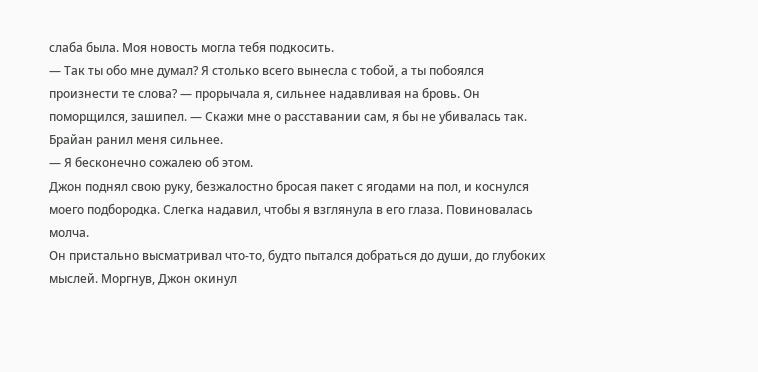слаба была. Моя новость могла тебя подкосить.
— Так ты обо мне думал? Я столько всего вынесла с тобой, а ты побоялся произнести те слова? — прорычала я, сильнее надавливая на бровь. Он поморщился, зашипел. — Скажи мне о расставании сам, я бы не убивалась так. Брайан ранил меня сильнее.
— Я бесконечно сожалею об этом.
Джон поднял свою руку, безжалостно бросая пакет с ягодами на пол, и коснулся моего подбородка. Слегка надавил, чтобы я взглянула в его глаза. Повиновалась молча.
Он пристально высматривал что-то, будто пытался добраться до души, до глубоких мыслей. Моргнув, Джон окинул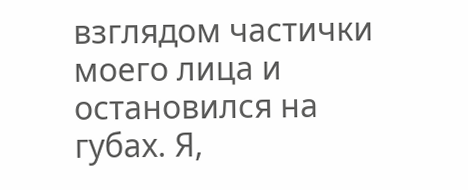взглядом частички моего лица и остановился на губах. Я,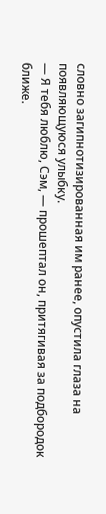словно загипнотизированная им ранее, опустила глаза на появляющуюся улыбку.
— Я тебя люблю, Сэм, — прошептал он, притягивая за подбородок ближе.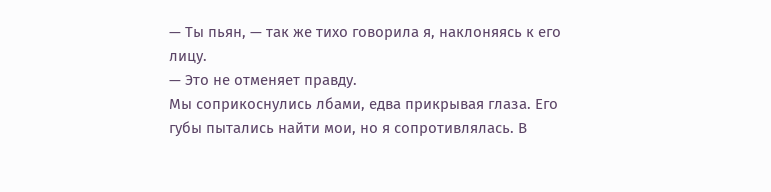— Ты пьян, — так же тихо говорила я, наклоняясь к его лицу.
— Это не отменяет правду.
Мы соприкоснулись лбами, едва прикрывая глаза. Его губы пытались найти мои, но я сопротивлялась. В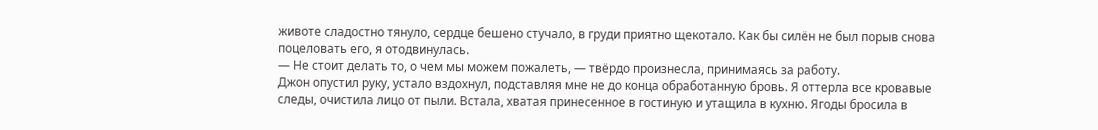животе сладостно тянуло, сердце бешено стучало, в груди приятно щекотало. Как бы силён не был порыв снова поцеловать его, я отодвинулась.
— Не стоит делать то, о чем мы можем пожалеть, — твёрдо произнесла, принимаясь за работу.
Джон опустил руку, устало вздохнул, подставляя мне не до конца обработанную бровь. Я оттерла все кровавые следы, очистила лицо от пыли. Встала, хватая принесенное в гостиную и утащила в кухню. Ягоды бросила в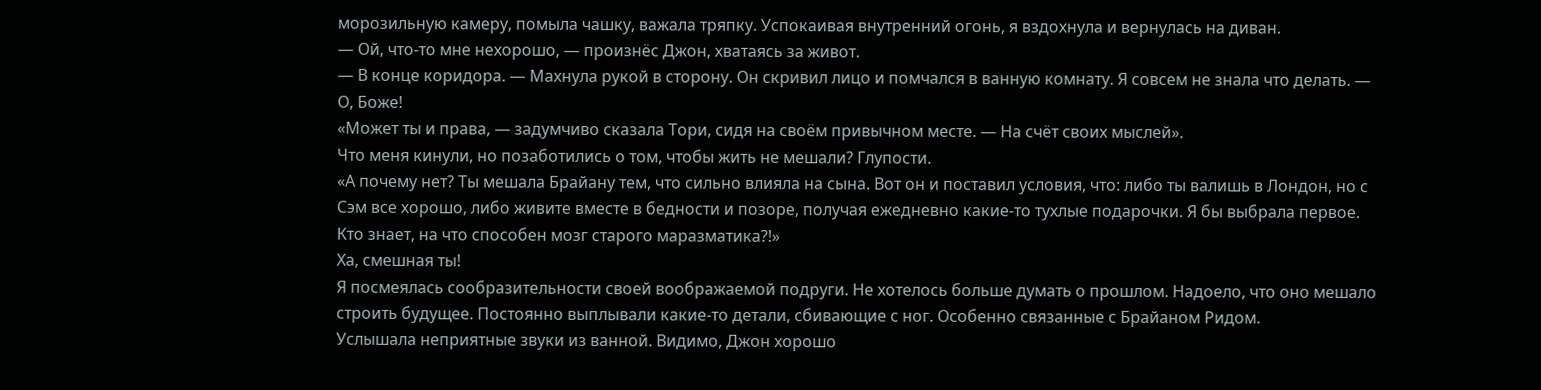морозильную камеру, помыла чашку, важала тряпку. Успокаивая внутренний огонь, я вздохнула и вернулась на диван.
— Ой, что-то мне нехорошо, — произнёс Джон, хватаясь за живот.
— В конце коридора. — Махнула рукой в сторону. Он скривил лицо и помчался в ванную комнату. Я совсем не знала что делать. — О, Боже!
«Может ты и права, — задумчиво сказала Тори, сидя на своём привычном месте. — На счёт своих мыслей».
Что меня кинули, но позаботились о том, чтобы жить не мешали? Глупости.
«А почему нет? Ты мешала Брайану тем, что сильно влияла на сына. Вот он и поставил условия, что: либо ты валишь в Лондон, но с Сэм все хорошо, либо живите вместе в бедности и позоре, получая ежедневно какие-то тухлые подарочки. Я бы выбрала первое. Кто знает, на что способен мозг старого маразматика?!»
Ха, смешная ты!
Я посмеялась сообразительности своей воображаемой подруги. Не хотелось больше думать о прошлом. Надоело, что оно мешало строить будущее. Постоянно выплывали какие-то детали, сбивающие с ног. Особенно связанные с Брайаном Ридом.
Услышала неприятные звуки из ванной. Видимо, Джон хорошо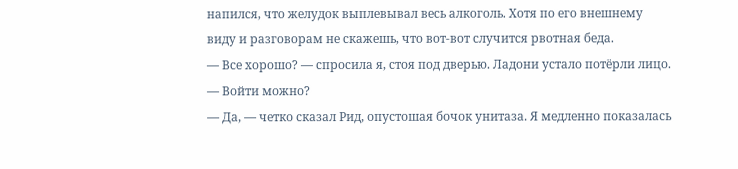напился, что желудок выплевывал весь алкоголь. Хотя по его внешнему виду и разговорам не скажешь, что вот-вот случится рвотная беда.
— Все хорошо? — спросила я, стоя под дверью. Ладони устало потёрли лицо. — Войти можно?
— Да, — четко сказал Рид, опустошая бочок унитаза. Я медленно показалась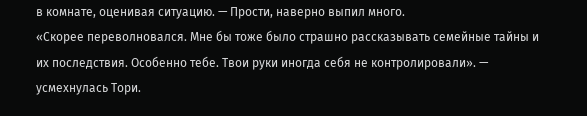в комнате, оценивая ситуацию. — Прости, наверно выпил много.
«Скорее переволновался. Мне бы тоже было страшно рассказывать семейные тайны и их последствия. Особенно тебе. Твои руки иногда себя не контролировали». — усмехнулась Тори.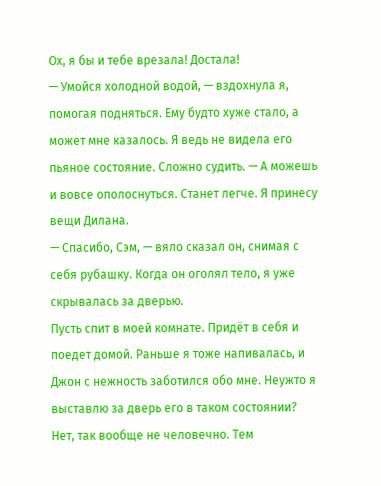Ох, я бы и тебе врезала! Достала!
— Умойся холодной водой, — вздохнула я, помогая подняться. Ему будто хуже стало, а может мне казалось. Я ведь не видела его пьяное состояние. Сложно судить. — А можешь и вовсе ополоснуться. Станет легче. Я принесу вещи Дилана.
— Спасибо, Сэм, — вяло сказал он, снимая с себя рубашку. Когда он оголял тело, я уже скрывалась за дверью.
Пусть спит в моей комнате. Придёт в себя и поедет домой. Раньше я тоже напивалась, и Джон с нежность заботился обо мне. Неужто я выставлю за дверь его в таком состоянии? Нет, так вообще не человечно. Тем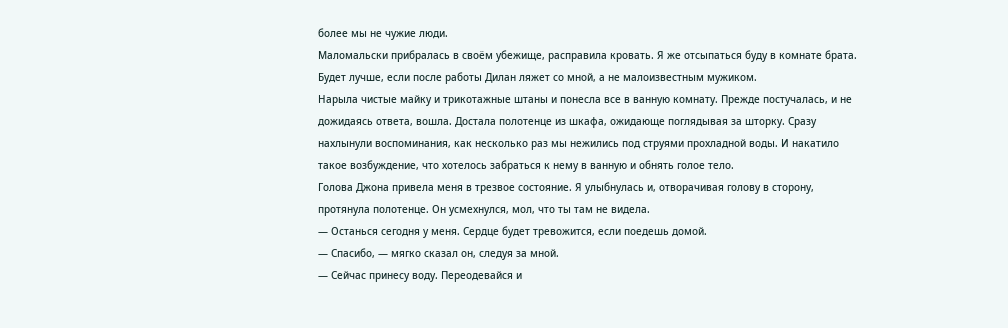более мы не чужие люди.
Маломальски прибралась в своём убежище, расправила кровать. Я же отсыпаться буду в комнате брата. Будет лучше, если после работы Дилан ляжет со мной, а не малоизвестным мужиком.
Нарыла чистые майку и трикотажные штаны и понесла все в ванную комнату. Прежде постучалась, и не дожидаясь ответа, вошла. Достала полотенце из шкафа, ожидающе поглядывая за шторку. Сразу нахлынули воспоминания, как несколько раз мы нежились под струями прохладной воды. И накатило такое возбуждение, что хотелось забраться к нему в ванную и обнять голое тело.
Голова Джона привела меня в трезвое состояние. Я улыбнулась и, отворачивая голову в сторону, протянула полотенце. Он усмехнулся, мол, что ты там не видела.
— Останься сегодня у меня. Сердце будет тревожится, если поедешь домой.
— Спасибо, — мягко сказал он, следуя за мной.
— Сейчас принесу воду. Переодевайся и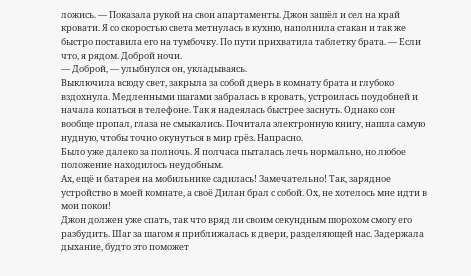ложись. — Показала рукой на свои апартаменты. Джон зашёл и сел на край кровати. Я со скоростью света метнулась в кухню, наполнила стакан и так же быстро поставила его на тумбочку. По пути прихватила таблетку брата. — Если что, я рядом. Доброй ночи.
— Доброй, — улыбнулся он, укладываясь.
Выключила всюду свет, закрыла за собой дверь в комнату брата и глубоко вздохнула. Медленными шагами забралась в кровать, устроилась поудобней и начала копаться в телефоне. Так я надеялась быстрее заснуть. Однако сон вообще пропал, глаза не смыкались. Почитала электронную книгу, нашла самую нудную, чтобы точно окунуться в мир грёз. Напрасно.
Было уже далеко за полночь. Я полчаса пыталась лечь нормально, но любое положение находилось неудобным.
Ах, ещё и батарея на мобильнике садилась! Замечательно! Так, зарядное устройство в моей комнате, а своё Дилан брал с собой. Ох, не хотелось мне идти в мои покои!
Джон должен уже спать, так что вряд ли своим секундным шорохом смогу его разбудить. Шаг за шагом я приближалась к двери, разделяющей нас. Задержала дыхание, будто это поможет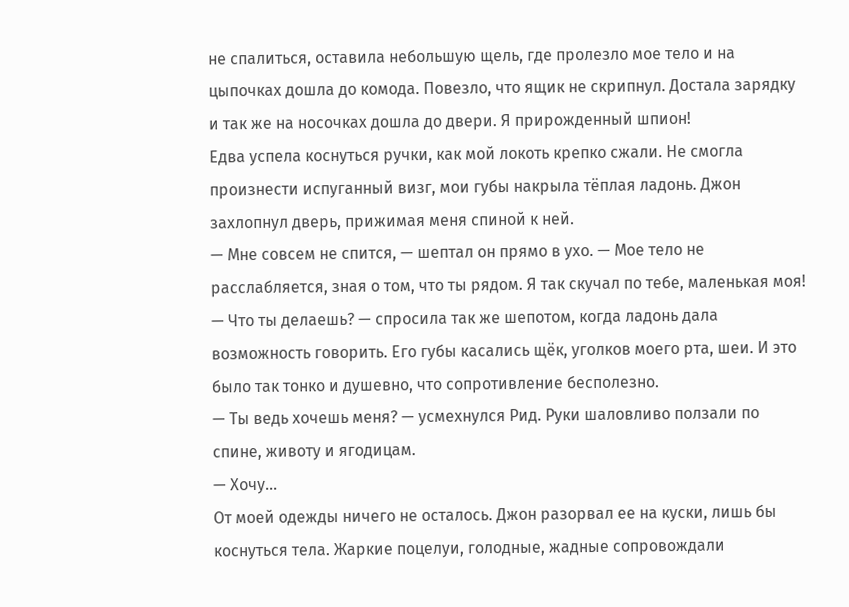не спалиться, оставила небольшую щель, где пролезло мое тело и на цыпочках дошла до комода. Повезло, что ящик не скрипнул. Достала зарядку и так же на носочках дошла до двери. Я прирожденный шпион!
Едва успела коснуться ручки, как мой локоть крепко сжали. Не смогла произнести испуганный визг, мои губы накрыла тёплая ладонь. Джон захлопнул дверь, прижимая меня спиной к ней.
— Мне совсем не спится, — шептал он прямо в ухо. — Мое тело не расслабляется, зная о том, что ты рядом. Я так скучал по тебе, маленькая моя!
— Что ты делаешь? — спросила так же шепотом, когда ладонь дала возможность говорить. Его губы касались щёк, уголков моего рта, шеи. И это было так тонко и душевно, что сопротивление бесполезно.
— Ты ведь хочешь меня? — усмехнулся Рид. Руки шаловливо ползали по спине, животу и ягодицам.
— Хочу...
От моей одежды ничего не осталось. Джон разорвал ее на куски, лишь бы коснуться тела. Жаркие поцелуи, голодные, жадные сопровождали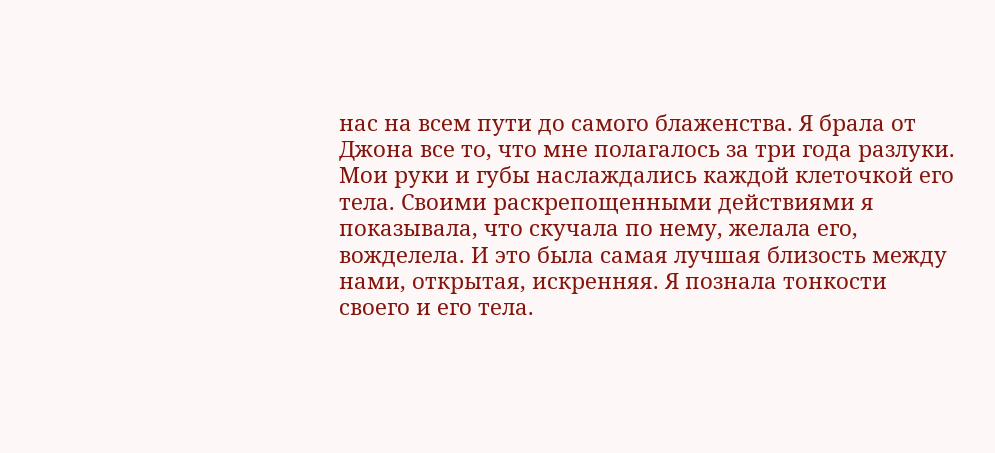нас на всем пути до самого блаженства. Я брала от Джона все то, что мне полагалось за три года разлуки. Мои руки и губы наслаждались каждой клеточкой его тела. Своими раскрепощенными действиями я показывала, что скучала по нему, желала его, вожделела. И это была самая лучшая близость между нами, открытая, искренняя. Я познала тонкости своего и его тела.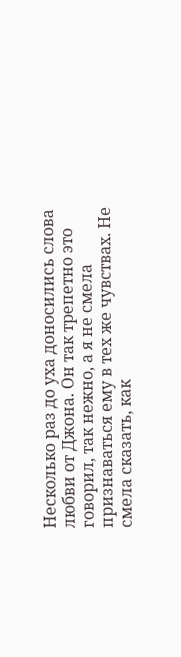Несколько раз до уха доносились слова любви от Джона. Он так трепетно это говорил, так нежно, а я не смела признаваться ему в тех же чувствах. Не смела сказать, как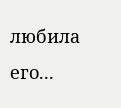любила его...